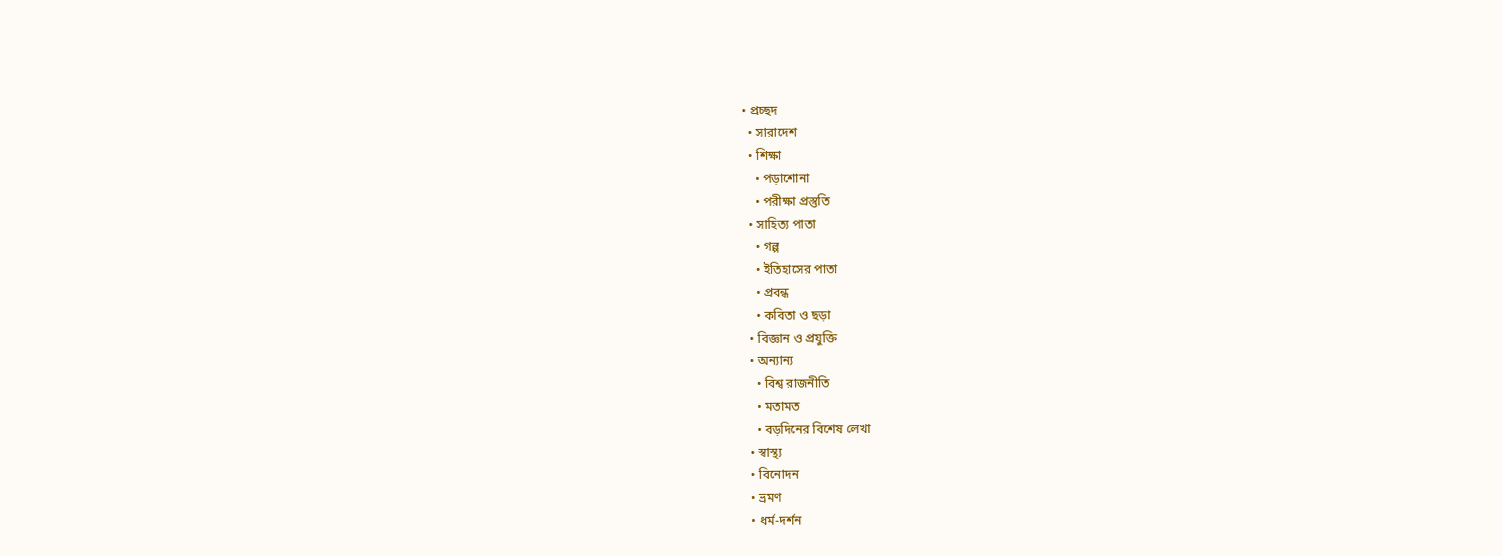• প্রচ্ছদ
  • সারাদেশ
  • শিক্ষা
    • পড়াশোনা
    • পরীক্ষা প্রস্তুতি
  • সাহিত্য পাতা
    • গল্প
    • ইতিহাসের পাতা
    • প্রবন্ধ
    • কবিতা ও ছড়া
  • বিজ্ঞান ও প্রযুক্তি
  • অন্যান্য
    • বিশ্ব রাজনীতি
    • মতামত
    • বড়দিনের বিশেষ লেখা
  • স্বাস্থ্য
  • বিনোদন
  • ভ্রমণ
  • ধর্ম-দর্শন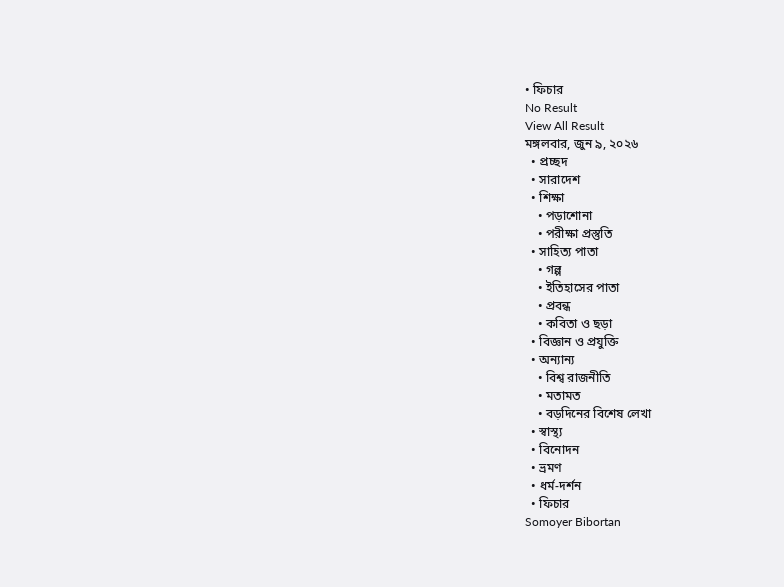• ফিচার
No Result
View All Result
মঙ্গলবার, জুন ৯, ২০২৬
  • প্রচ্ছদ
  • সারাদেশ
  • শিক্ষা
    • পড়াশোনা
    • পরীক্ষা প্রস্তুতি
  • সাহিত্য পাতা
    • গল্প
    • ইতিহাসের পাতা
    • প্রবন্ধ
    • কবিতা ও ছড়া
  • বিজ্ঞান ও প্রযুক্তি
  • অন্যান্য
    • বিশ্ব রাজনীতি
    • মতামত
    • বড়দিনের বিশেষ লেখা
  • স্বাস্থ্য
  • বিনোদন
  • ভ্রমণ
  • ধর্ম-দর্শন
  • ফিচার
Somoyer Bibortan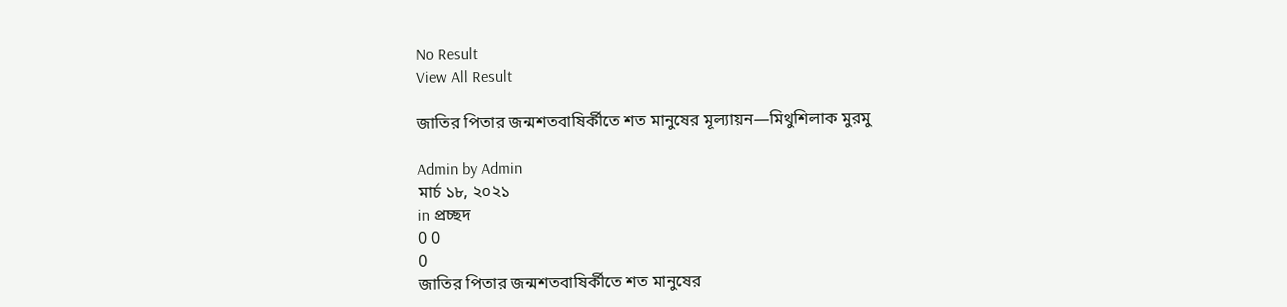No Result
View All Result

জাতির পিতার জন্মশতবাষির্কীতে শত মানুষের মূল্যায়ন—মিথুশিলাক মুরমু

Admin by Admin
মার্চ ১৮, ২০২১
in প্রচ্ছদ
0 0
0
জাতির পিতার জন্মশতবাষির্কীতে শত মানুষের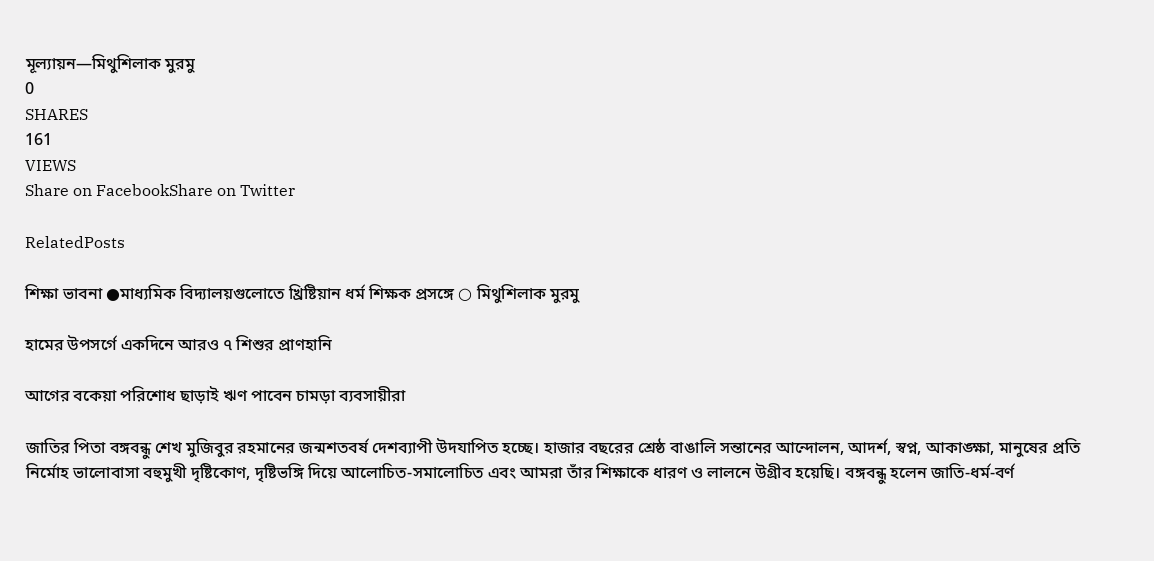মূল্যায়ন—মিথুশিলাক মুরমু
0
SHARES
161
VIEWS
Share on FacebookShare on Twitter

RelatedPosts

শিক্ষা ভাবনা ●মাধ্যমিক বিদ্যালয়গুলোতে খ্রিষ্টিয়ান ধর্ম শিক্ষক প্রসঙ্গে ○ মিথুশিলাক মুরমু

হামের উপসর্গে একদিনে আরও ৭ শিশুর প্রাণহানি

আগের বকেয়া পরিশোধ ছাড়াই ঋণ পাবেন চামড়া ব্যবসায়ীরা

জাতির পিতা বঙ্গবন্ধু শেখ মুজিবুর রহমানের জন্মশতবর্ষ দেশব্যাপী উদযাপিত হচ্ছে। হাজার বছরের শ্রেষ্ঠ বাঙালি সন্তানের আন্দোলন, আদর্শ, স্বপ্ন, আকাঙ্ক্ষা, মানুষের প্রতি নির্মোহ ভালোবাসা বহুমুখী দৃষ্টিকোণ, দৃষ্টিভঙ্গি দিয়ে আলোচিত-সমালোচিত এবং আমরা তাঁর শিক্ষাকে ধারণ ও লালনে উগ্রীব হয়েছি। বঙ্গবন্ধু হলেন জাতি-ধর্ম-বর্ণ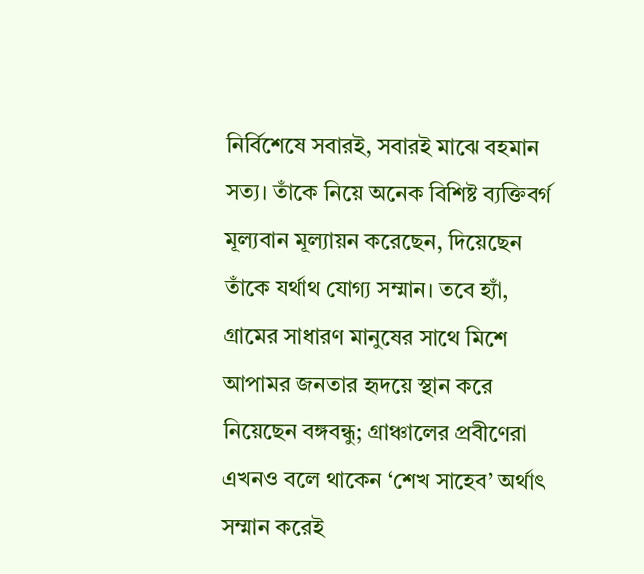নির্বিশেষে সবারই, সবারই মাঝে বহমান সত্য। তাঁকে নিয়ে অনেক বিশিষ্ট ব্যক্তিবর্গ মূল্যবান মূল্যায়ন করেছেন, দিয়েছেন তাঁকে যর্থাথ যোগ্য সম্মান। তবে হ্যাঁ, গ্রামের সাধারণ মানুষের সাথে মিশে আপামর জনতার হৃদয়ে স্থান করে নিয়েছেন বঙ্গবন্ধু; গ্রাঞ্চালের প্রবীণেরা এখনও বলে থাকেন ‘শেখ সাহেব’ অর্থাৎ সম্মান করেই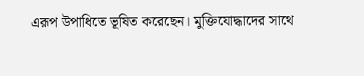এরূপ উপাধিতে ভূষিত করেছেন। মুক্তিযোদ্ধাদের সাথে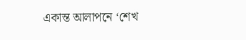একান্ত আলাপনে ‘শেখ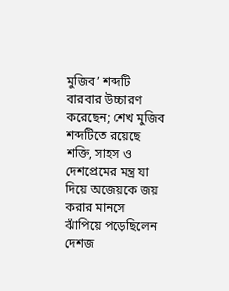মুজিব’ শব্দটি বারবার উচ্চারণ করেছেন; শেখ মুজিব শব্দটিতে রয়েছে শক্তি, সাহস ও দেশপ্রেমের মন্ত্র যা দিয়ে অজেয়কে জয় করার মানসে ঝাঁপিয়ে পড়েছিলেন দেশজ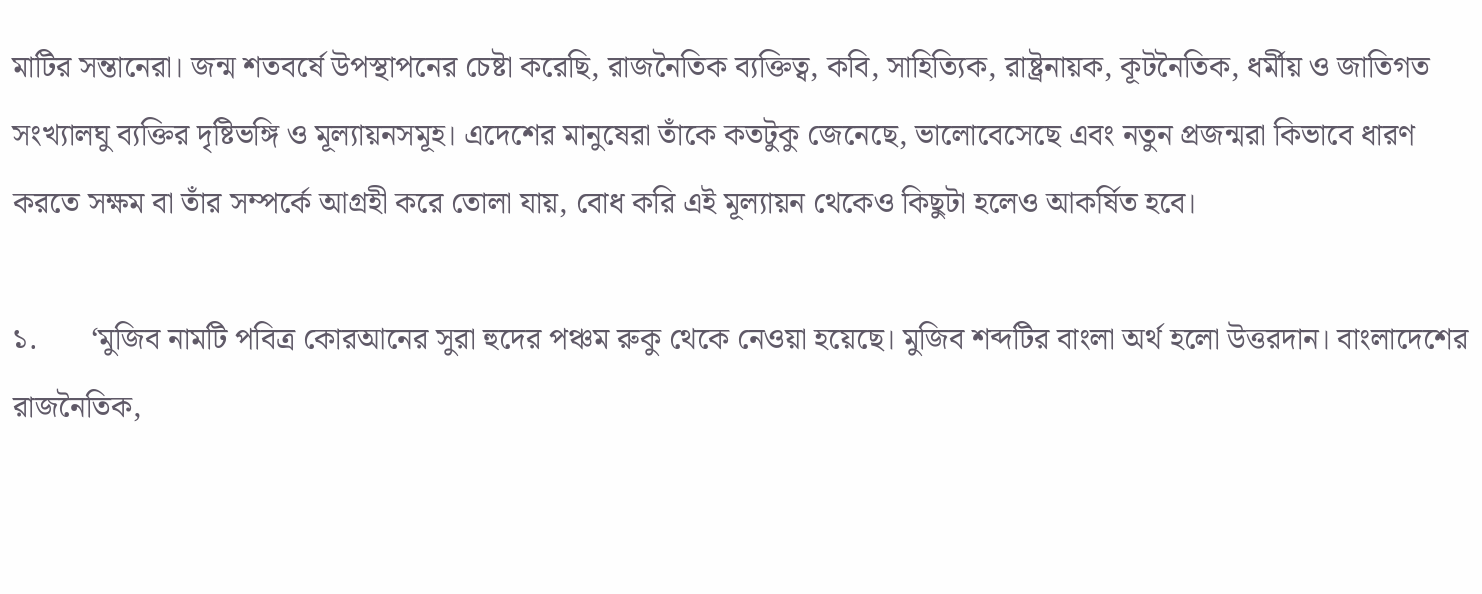মাটির সন্তানেরা। জন্ম শতবর্ষে উপস্থাপনের চেষ্টা করেছি, রাজনৈতিক ব্যক্তিত্ব, কবি, সাহিত্যিক, রাষ্ট্রনায়ক, কূটনৈতিক, ধর্মীয় ও জাতিগত সংখ্যালঘু ব্যক্তির দৃষ্টিভঙ্গি ও মূল্যায়নসমূহ। এদেশের মানুষেরা তাঁকে কতটুকু জেনেছে, ভালোবেসেছে এবং নতুন প্রজন্মরা কিভাবে ধারণ করতে সক্ষম বা তাঁর সম্পর্কে আগ্রহী করে তোলা যায়, বোধ করি এই মূল্যায়ন থেকেও কিছুটা হলেও আকর্ষিত হবে।

১.       ‘মুজিব নামটি পবিত্র কোরআনের সুরা হুদের পঞ্চম রুকু থেকে নেওয়া হয়েছে। মুজিব শব্দটির বাংলা অর্থ হলো উত্তরদান। বাংলাদেশের রাজনৈতিক,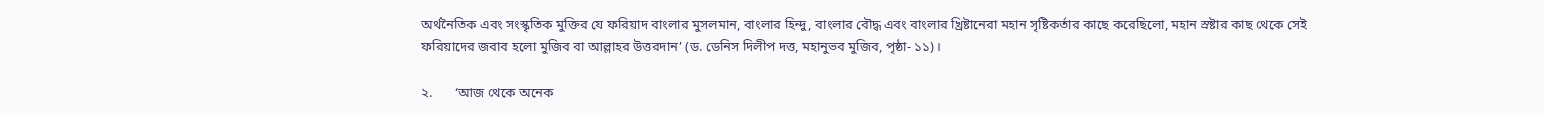অর্থনৈতিক এবং সংস্কৃতিক মুক্তির যে ফরিয়াদ বাংলার মুসলমান, বাংলার হিন্দু, বাংলার বৌদ্ধ এবং বাংলার খ্রিষ্টানেরা মহান সৃষ্টিকর্তার কাছে করেছিলো, মহান স্রষ্টার কাছ থেকে সেই ফরিয়াদের জবাব হলো মুজিব বা আল্লাহর উত্তরদান’ (ড. ডেনিস দিলীপ দত্ত, মহানুভব মুজিব, পৃষ্ঠা- ১১)।

২.       ‘আজ থেকে অনেক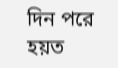দিন পরে হয়ত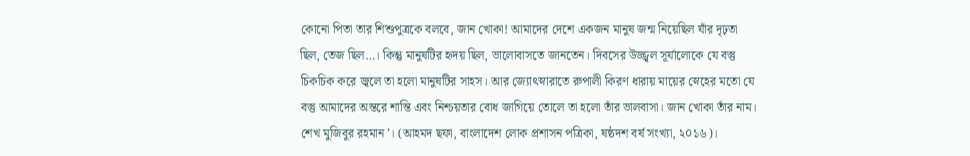কোনো পিতা তার শিশুপুত্রকে বলবে, জান খোকা! আমাদের দেশে একজন মানুষ জন্ম নিয়েছিল যাঁর দৃঢ়তা ছিল, তেজ ছিল…। কিন্তু মানুষটির হৃদয় ছিল, ভালোবাসতে জানতেন। দিবসের উজ্জ্বল সূর্যালোকে যে বস্তু চিকচিক করে জ্বলে তা হলো মানুষটির সাহস। আর জ্যোৎস্নারাতে রুপালী কিরণ ধারায় মায়ের স্নেহের মতো যে বস্তু আমাদের অন্তরে শান্তি এবং নিশ্চয়তার বোধ জাগিয়ে তোলে তা হলো তাঁর ভালবাসা। জান খোকা তাঁর নাম। শেখ মুজিবুর রহমান’। (আহমদ ছফা, বাংলাদেশ লোক প্রশাসন পত্রিকা, ষষ্ঠদশ বর্ষ সংখ্যা, ২০১৬)।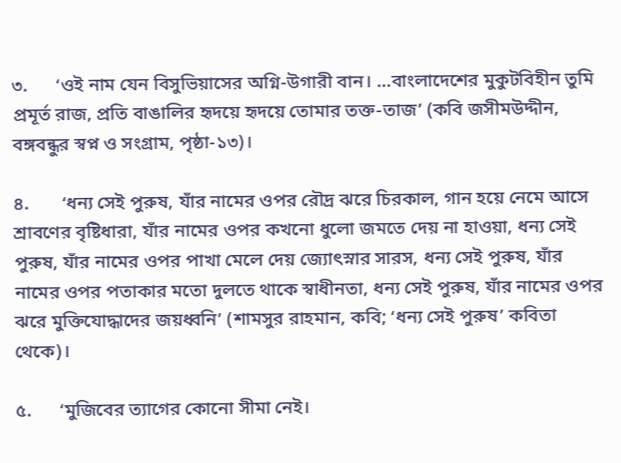৩.      ‘ওই নাম যেন বিসুভিয়াসের অগ্নি-উগারী বান। …বাংলাদেশের মুকুটবিহীন তুমি প্রমূর্ত রাজ, প্রতি বাঙালির হৃদয়ে হৃদয়ে তোমার তক্ত-তাজ’ (কবি জসীমউদ্দীন, বঙ্গবন্ধুর স্বপ্ন ও সংগ্রাম, পৃষ্ঠা-১৩)।

৪.       ‘ধন্য সেই পুরুষ, যাঁর নামের ওপর রৌদ্র ঝরে চিরকাল, গান হয়ে নেমে আসে শ্রাবণের বৃষ্টিধারা, যাঁর নামের ওপর কখনো ধুলো জমতে দেয় না হাওয়া, ধন্য সেই পুরুষ, যাঁর নামের ওপর পাখা মেলে দেয় জ্যোৎস্নার সারস, ধন্য সেই পুরুষ, যাঁর নামের ওপর পতাকার মতো দুলতে থাকে স্বাধীনতা, ধন্য সেই পুরুষ, যাঁর নামের ওপর ঝরে মুক্তিযোদ্ধাদের জয়ধ্বনি’ (শামসুর রাহমান, কবি; ‘ধন্য সেই পুরুষ’ কবিতা থেকে)।

৫.      ‘মুজিবের ত্যাগের কোনো সীমা নেই।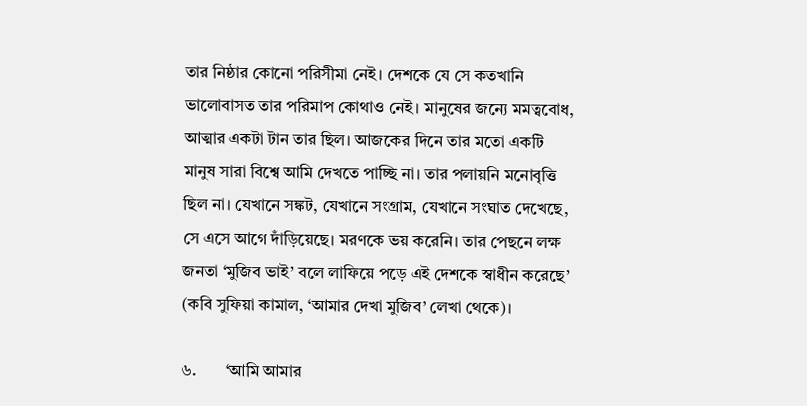তার নিষ্ঠার কোনো পরিসীমা নেই। দেশকে যে সে কতখানি ভালোবাসত তার পরিমাপ কোথাও নেই। মানুষের জন্যে মমত্ববোধ, আত্মার একটা টান তার ছিল। আজকের দিনে তার মতো একটি মানুষ সারা বিশ্বে আমি দেখতে পাচ্ছি না। তার পলায়নি মনোবৃত্তি ছিল না। যেখানে সঙ্কট, যেখানে সংগ্রাম, যেখানে সংঘাত দেখেছে, সে এসে আগে দাঁড়িয়েছে। মরণকে ভয় করেনি। তার পেছনে লক্ষ জনতা ‘মুজিব ভাই’ বলে লাফিয়ে পড়ে এই দেশকে স্বাধীন করেছে’ (কবি সুফিয়া কামাল, ‘আমার দেখা মুজিব’ লেখা থেকে)।

৬.       ‘আমি আমার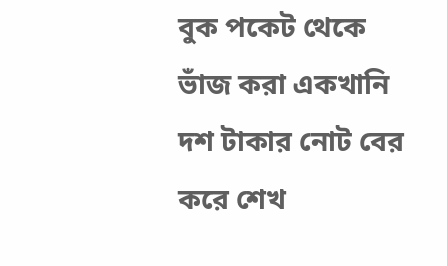বুক পকেট থেকে ভাঁজ করা একখানি দশ টাকার নোট বের করে শেখ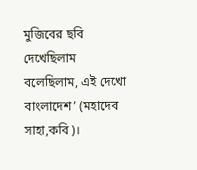মুজিবের ছবি দেখেছিলাম বলেছিলাম, এই দেখো বাংলাদেশ’ (মহাদেব সাহা,কবি)।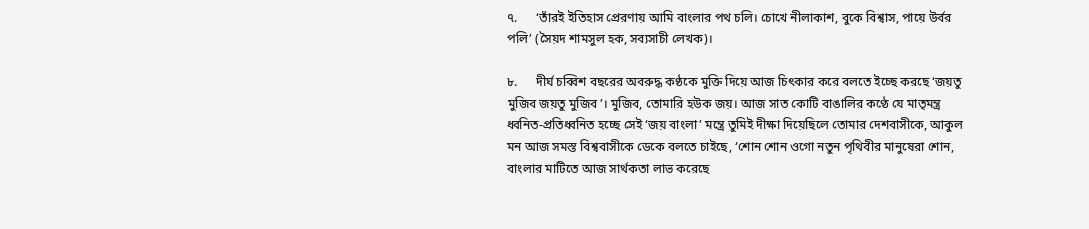৭.      ‘তাঁরই ইতিহাস প্রেরণায় আমি বাংলার পথ চলি। চোখে নীলাকাশ, বুকে বিশ্বাস, পায়ে উর্বর পলি’ (সৈয়দ শামসুল হক, সব্যসাচী লেখক)।

৮.      দীর্ঘ চব্বিশ বছরের অবরুদ্ধ কণ্ঠকে মুক্তি দিয়ে আজ চিৎকার করে বলতে ইচ্ছে করছে ‘জয়তু মুজিব জয়তু মুজিব’। মুজিব, তোমারি হউক জয়। আজ সাত কোটি বাঙালির কণ্ঠে যে মাতৃমন্ত্র ধ্বনিত-প্রতিধ্বনিত হচ্ছে সেই ‘জয় বাংলা’ মন্ত্রে তুমিই দীক্ষা দিয়েছিলে তোমার দেশবাসীকে, আকুল মন আজ সমস্ত বিশ্ববাসীকে ডেকে বলতে চাইছে, ‘শোন শোন ওগো নতুন পৃথিবীর মানুষেরা শোন, বাংলার মাটিতে আজ সার্থকতা লাভ করেছে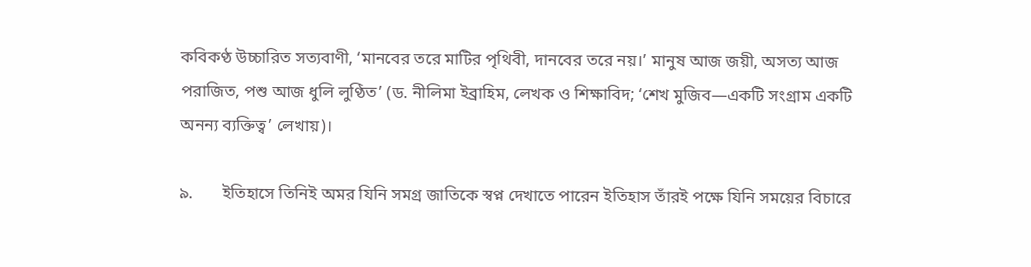কবিকণ্ঠ উচ্চারিত সত্যবাণী, ‘মানবের তরে মাটির পৃথিবী, দানবের তরে নয়।’ মানুষ আজ জয়ী, অসত্য আজ পরাজিত, পশু আজ ধুলি লুণ্ঠিত’ (ড. নীলিমা ইব্রাহিম, লেখক ও শিক্ষাবিদ; ‘শেখ মুজিব—একটি সংগ্রাম একটি অনন্য ব্যক্তিত্ব’ লেখায়)।

৯.       ইতিহাসে তিনিই অমর যিনি সমগ্র জাতিকে স্বপ্ন দেখাতে পারেন ইতিহাস তাঁরই পক্ষে যিনি সময়ের বিচারে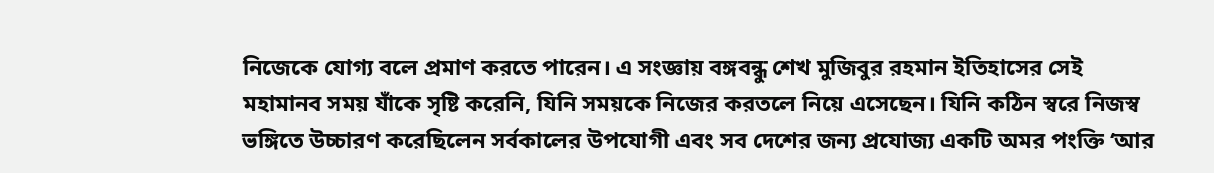নিজেকে যোগ্য বলে প্রমাণ করতে পারেন। এ সংজ্ঞায় বঙ্গবন্ধু শেখ মুজিবুর রহমান ইতিহাসের সেই মহামানব সময় যাঁকে সৃষ্টি করেনি, যিনি সময়কে নিজের করতলে নিয়ে এসেছেন। যিনি কঠিন স্বরে নিজস্ব ভঙ্গিতে উচ্চারণ করেছিলেন সর্বকালের উপযোগী এবং সব দেশের জন্য প্রযোজ্য একটি অমর পংক্তি ‘আর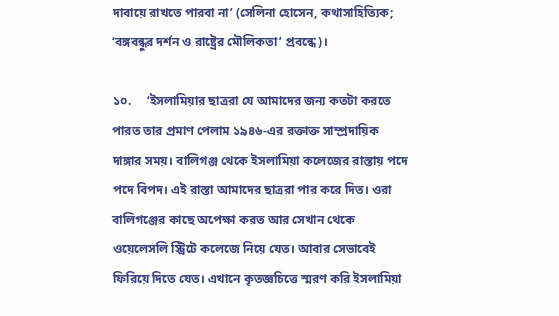দাবায়ে রাখতে পারবা না’ (সেলিনা হোসেন, কথাসাহিত্যিক; ‘বঙ্গবন্ধুর দর্শন ও রাষ্ট্রের মৌলিকতা’ প্রবন্ধে)।

১০.     ‘ইসলামিয়ার ছাত্ররা যে আমাদের জন্য কতটা করতে পারত তার প্রমাণ পেলাম ১৯৪৬-এর রক্তাক্ত সাম্প্রদায়িক দাঙ্গার সময়। বালিগঞ্জ থেকে ইসলামিয়া কলেজের রাস্তায় পদে পদে বিপদ। এই রাস্তা আমাদের ছাত্ররা পার করে দিত। ওরা বালিগঞ্জের কাছে অপেক্ষা করত আর সেখান থেকে ওয়েলেসলি স্ট্রিটে কলেজে নিয়ে যেত। আবার সেভাবেই ফিরিয়ে দিতে যেত। এখানে কৃতজ্ঞচিত্তে স্মরণ করি ইসলামিয়া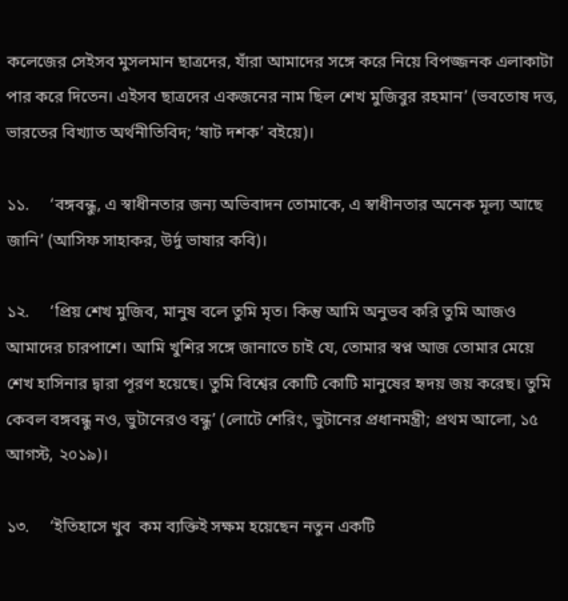কলেজের সেইসব মুসলমান ছাত্রদের, যাঁরা আমাদের সঙ্গে করে নিয়ে বিপজ্জনক এলাকাটা পার করে দিতেন। এইসব ছাত্রদের একজনের নাম ছিল শেখ মুজিবুর রহমান’ (ভবতোষ দত্ত, ভারতের বিখ্যাত অর্থনীতিবিদ; ‘ষাট দশক’ বইয়ে)।

১১.     ‘বঙ্গবন্ধু, এ স্বাধীনতার জন্য অভিবাদন তোমাকে, এ স্বাধীনতার অনেক মূল্য আছে জানি’ (আসিফ সাহাকর, উর্দু ভাষার কবি)।

১২.     ‘প্রিয় শেখ মুজিব, মানুষ বলে তুমি মৃত। কিন্তু আমি অনুভব করি তুমি আজও আমাদের চারপাশে। আমি খুশির সঙ্গে জানাতে চাই যে, তোমার স্বপ্ন আজ তোমার মেয়ে শেখ হাসিনার দ্বারা পূরণ হয়েছে। তুমি বিশ্বের কোটি কোটি মানুষের হৃদয় জয় করেছ। তুমি কেবল বঙ্গবন্ধু নও, ভুটানেরও বন্ধু’ (লোটে শেরিং, ভুটানের প্রধানমন্ত্রী; প্রথম আলো, ১৫ আগস্ট, ২০১৯)।

১৩.     ‘ইতিহাসে খুব  কম ব্যক্তিই সক্ষম হয়েছেন নতুন একটি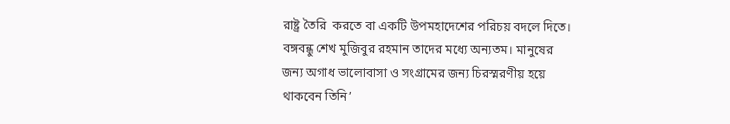রাষ্ট্র তৈরি  করতে বা একটি উপমহাদেশের পরিচয় বদলে দিতে। বঙ্গবন্ধু শেখ মুজিবুর রহমান তাদের মধ্যে অন্যতম। মানুষের জন্য অগাধ ভালোবাসা ও সংগ্রামের জন্য চিরস্মরণীয় হয়ে থাকবেন তিনি’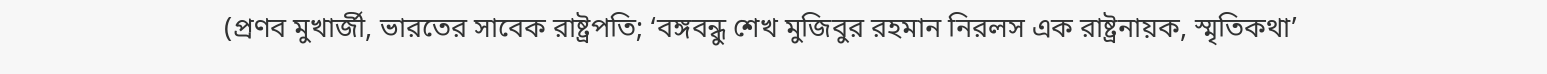(প্রণব মুখার্জী, ভারতের সাবেক রাষ্ট্রপতি; ‘বঙ্গবন্ধু শেখ মুজিবুর রহমান নিরলস এক রাষ্ট্রনায়ক, স্মৃতিকথা’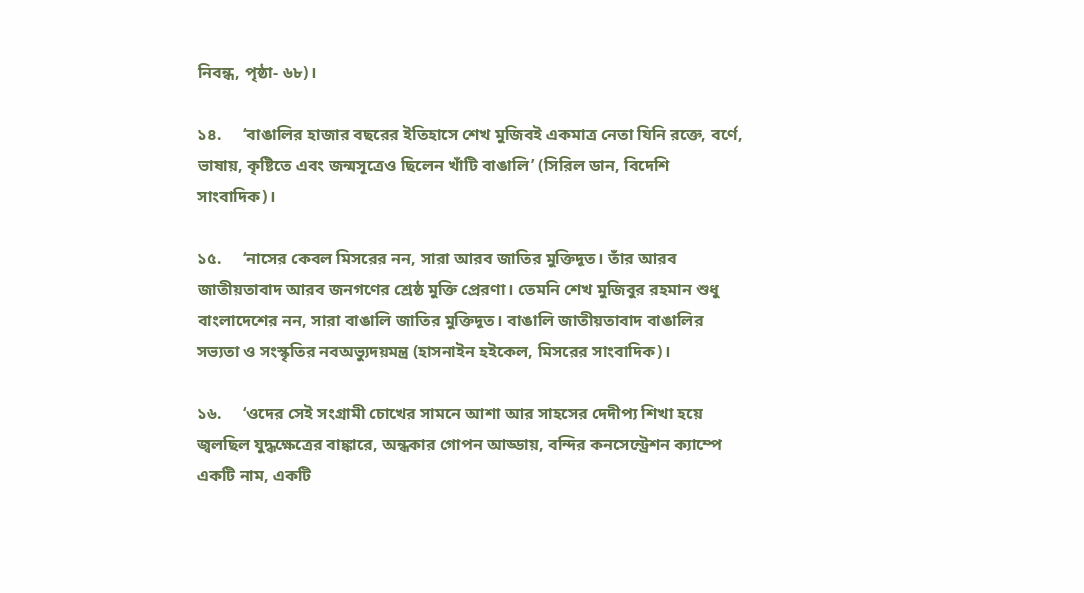নিবন্ধ, পৃষ্ঠা- ৬৮)।

১৪.     ‘বাঙালির হাজার বছরের ইতিহাসে শেখ মুজিবই একমাত্র নেতা যিনি রক্তে, বর্ণে, ভাষায়, কৃষ্টিতে এবং জন্মসূত্রেও ছিলেন খাঁটি বাঙালি’ (সিরিল ডান, বিদেশি সাংবাদিক)।

১৫.     ‘নাসের কেবল মিসরের নন, সারা আরব জাতির মুক্তিদূত। তাঁর আরব জাতীয়তাবাদ আরব জনগণের শ্রেষ্ঠ মুক্তি প্রেরণা। তেমনি শেখ মুজিবুর রহমান শুধু বাংলাদেশের নন, সারা বাঙালি জাতির মুক্তিদূত। বাঙালি জাতীয়তাবাদ বাঙালির সভ্যতা ও সংস্কৃতির নবঅভ্যুদয়মন্ত্র (হাসনাইন হইকেল, মিসরের সাংবাদিক)।

১৬.     ‘ওদের সেই সংগ্রামী চোখের সামনে আশা আর সাহসের দেদীপ্য শিখা হয়ে জ্বলছিল যুদ্ধক্ষেত্রের বাঙ্কারে, অন্ধকার গোপন আড্ডায়, বন্দির কনসেন্ট্রেশন ক্যাম্পে একটি নাম, একটি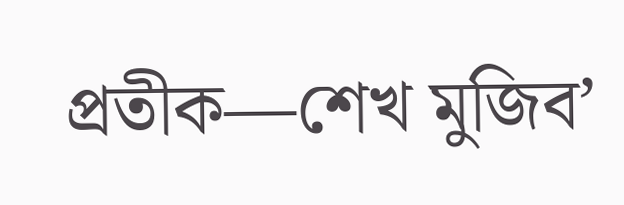প্রতীক—শেখ মুজিব’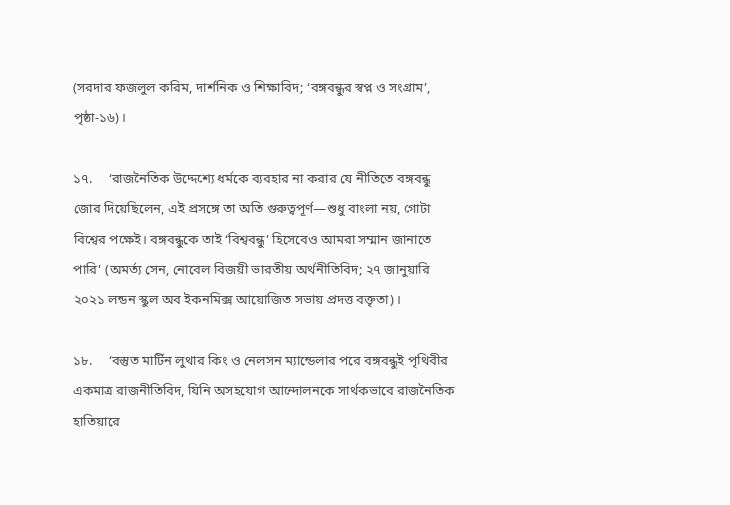(সরদার ফজলুল করিম, দার্শনিক ও শিক্ষাবিদ; ‘বঙ্গবন্ধুর স্বপ্ন ও সংগ্রাম’, পৃষ্ঠা-১৬)।

১৭.     ‘রাজনৈতিক উদ্দেশ্যে ধর্মকে ব্যবহার না করার যে নীতিতে বঙ্গবন্ধু জোর দিয়েছিলেন, এই প্রসঙ্গে তা অতি গুরুত্বপূর্ণ—শুধু বাংলা নয়, গোটা বিশ্বের পক্ষেই। বঙ্গবন্ধুকে তাই ‘বিশ্ববন্ধু’ হিসেবেও আমরা সম্মান জানাতে পারি’ (অমর্ত্য সেন, নোবেল বিজয়ী ভারতীয় অর্থনীতিবিদ; ২৭ জানুয়ারি ২০২১ লন্ডন স্কুল অব ইকনমিক্স আয়োজিত সভায় প্রদত্ত বক্তৃতা)।

১৮.     ‘বস্তুত মার্টিন লুথার কিং ও নেলসন ম্যান্ডেলার পরে বঙ্গবন্ধুই পৃথিবীর একমাত্র রাজনীতিবিদ, যিনি অসহযোগ আন্দোলনকে সার্থকভাবে রাজনৈতিক হাতিয়ারে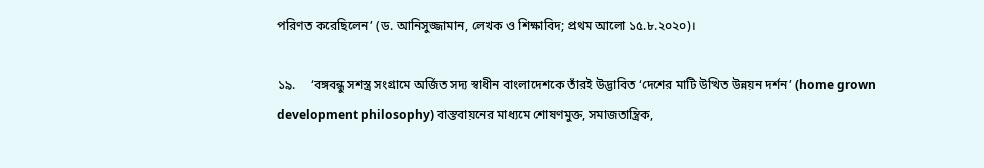পরিণত করেছিলেন’ (ড. আনিসুজ্জামান, লেখক ও শিক্ষাবিদ; প্রথম আলো ১৫.৮.২০২০)।

১৯.     ‘বঙ্গবন্ধু সশস্ত্র সংগ্রামে অর্জিত সদ্য স্বাধীন বাংলাদেশকে তাঁরই উদ্ভাবিত ‘দেশের মাটি উত্থিত উন্নয়ন দর্শন’ (home grown development philosophy) বাস্তবায়নের মাধ্যমে শোষণমুক্ত, সমাজতান্ত্রিক,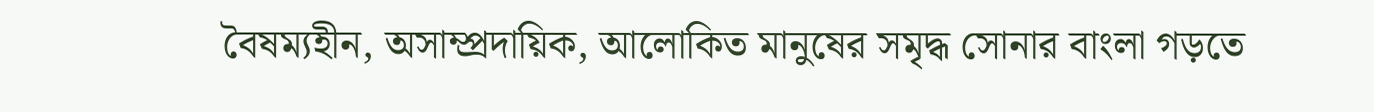বৈষম্যহীন, অসাম্প্রদায়িক, আলোকিত মানুষের সমৃদ্ধ সোনার বাংলা গড়তে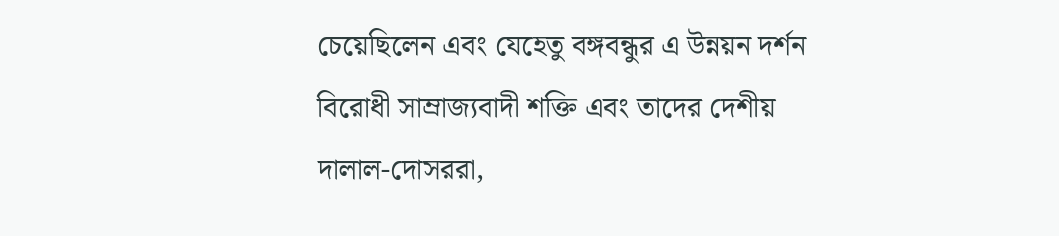চেয়েছিলেন এবং যেহেতু বঙ্গবন্ধুর এ উন্নয়ন দর্শন বিরোধী সাম্রাজ্যবাদী শক্তি এবং তাদের দেশীয় দালাল-দোসররা,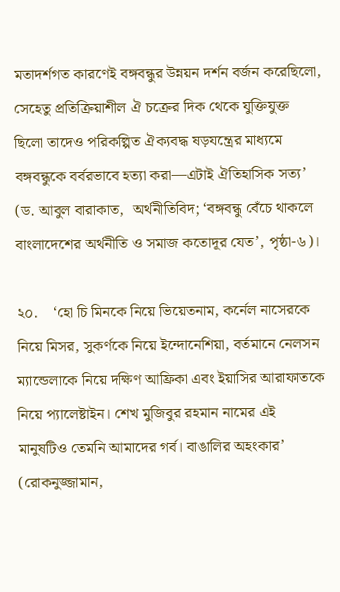মতাদর্শগত কারণেই বঙ্গবন্ধুর উন্নয়ন দর্শন বর্জন করেছিলো, সেহেতু প্রতিক্রিয়াশীল ঐ চক্রের দিক থেকে যুক্তিযুক্ত ছিলো তাদেও পরিকল্পিত ঐক্যবদ্ধ ষড়যন্ত্রের মাধ্যমে বঙ্গবন্ধুকে বর্বরভাবে হত্যা করা—এটাই ঐতিহাসিক সত্য’ (ড. আবুল বারাকাত,  অর্থনীতিবিদ; ‘বঙ্গবন্ধু বেঁচে থাকলে বাংলাদেশের অর্থনীতি ও সমাজ কতোদূর যেত’, পৃষ্ঠা-৬)।

২০.    ‘হো চি মিনকে নিয়ে ভিয়েতনাম, কর্নেল নাসেরকে নিয়ে মিসর, সুকর্ণকে নিয়ে ইন্দোনেশিয়া, বর্তমানে নেলসন ম্যান্ডেলাকে নিয়ে দক্ষিণ আফ্রিকা এবং ইয়াসির আরাফাতকে নিয়ে প্যালেষ্টাইন। শেখ মুজিবুর রহমান নামের এই মানুষটিও তেমনি আমাদের গর্ব। বাঙালির অহংকার’ (রোকনুজ্জামান,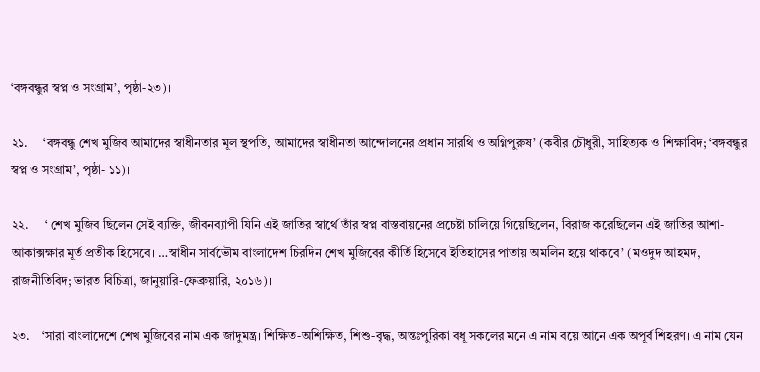‘বঙ্গবন্ধুর স্বপ্ন ও সংগ্রাম’, পৃষ্ঠা-২৩)।

২১.     ‘বঙ্গবন্ধু শেখ মুজিব আমাদের স্বাধীনতার মূল স্থপতি, আমাদের স্বাধীনতা আন্দোলনের প্রধান সারথি ও অগ্নিপুরুষ’ (কবীর চৌধুরী, সাহিত্যক ও শিক্ষাবিদ; ‘বঙ্গবন্ধুর স্বপ্ন ও সংগ্রাম’, পৃষ্ঠা- ১১)।

২২.     ‘ শেখ মুজিব ছিলেন সেই ব্যক্তি, জীবনব্যাপী যিনি এই জাতির স্বার্থে তাঁর স্বপ্ন বাস্তবায়নের প্রচেষ্টা চালিয়ে গিয়েছিলেন, বিরাজ করেছিলেন এই জাতির আশা-আকাক্সক্ষার মূর্ত প্রতীক হিসেবে। …স্বাধীন সার্বভৌম বাংলাদেশ চিরদিন শেখ মুজিবের কীর্তি হিসেবে ইতিহাসের পাতায় অমলিন হয়ে থাকবে’ (মওদুদ আহমদ, রাজনীতিবিদ; ভারত বিচিত্রা, জানুয়ারি-ফেব্রুয়ারি, ২০১৬)।

২৩.    ‘সারা বাংলাদেশে শেখ মুজিবের নাম এক জাদুমন্ত্র। শিক্ষিত-অশিক্ষিত, শিশু-বৃদ্ধ, অন্তঃপুরিকা বধূ সকলের মনে এ নাম বয়ে আনে এক অপূর্ব শিহরণ। এ নাম যেন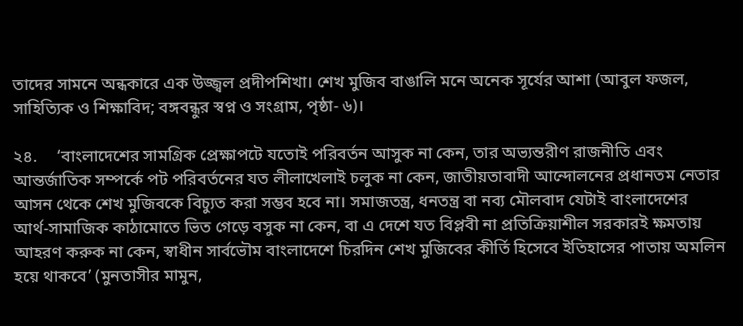তাদের সামনে অন্ধকারে এক উজ্জ্বল প্রদীপশিখা। শেখ মুজিব বাঙালি মনে অনেক সূর্যের আশা (আবুল ফজল, সাহিত্যিক ও শিক্ষাবিদ; বঙ্গবন্ধুর স্বপ্ন ও সংগ্রাম, পৃষ্ঠা- ৬)।

২৪.     ‘বাংলাদেশের সামগ্রিক প্রেক্ষাপটে যতোই পরিবর্তন আসুক না কেন, তার অভ্যন্তরীণ রাজনীতি এবং আন্তর্জাতিক সম্পর্কে পট পরিবর্তনের যত লীলাখেলাই চলুক না কেন, জাতীয়তাবাদী আন্দোলনের প্রধানতম নেতার আসন থেকে শেখ মুজিবকে বিচ্যুত করা সম্ভব হবে না। সমাজতন্ত্র, ধনতন্ত্র বা নব্য মৌলবাদ যেটাই বাংলাদেশের আর্থ-সামাজিক কাঠামোতে ভিত গেড়ে বসুক না কেন, বা এ দেশে যত বিপ্লবী না প্রতিক্রিয়াশীল সরকারই ক্ষমতায় আহরণ করুক না কেন, স্বাধীন সার্বভৌম বাংলাদেশে চিরদিন শেখ মুজিবের কীর্তি হিসেবে ইতিহাসের পাতায় অমলিন হয়ে থাকবে’ (মুনতাসীর মামুন,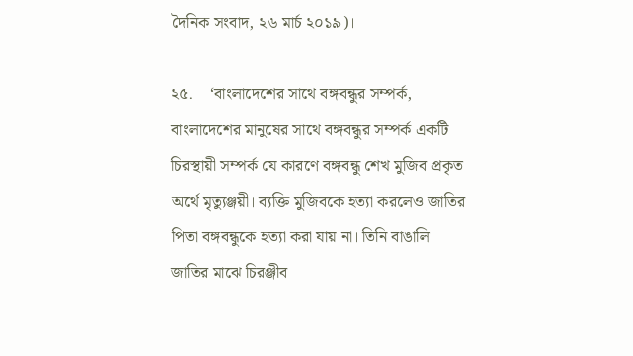দৈনিক সংবাদ, ২৬ মার্চ ২০১৯)।

২৫.    ‘বাংলাদেশের সাথে বঙ্গবন্ধুর সম্পর্ক, বাংলাদেশের মানুষের সাথে বঙ্গবন্ধুর সম্পর্ক একটি চিরস্থায়ী সম্পর্ক যে কারণে বঙ্গবন্ধু শেখ মুজিব প্রকৃত অর্থে মৃত্যুঞ্জয়ী। ব্যক্তি মুজিবকে হত্যা করলেও জাতির পিতা বঙ্গবন্ধুকে হত্যা করা যায় না। তিনি বাঙালি জাতির মাঝে চিরঞ্জীব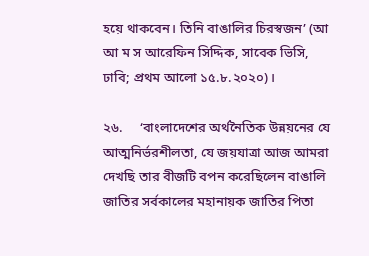হয়ে থাকবেন। তিনি বাঙালির চিরস্বজন’ (আ আ ম স আরেফিন সিদ্দিক, সাবেক ভিসি, ঢাবি; প্রথম আলো ১৫.৮.২০২০)।

২৬.     ‘বাংলাদেশের অর্থনৈতিক উন্নয়নের যে আত্মনির্ভরশীলতা, যে জয়যাত্রা আজ আমরা দেখছি তার বীজটি বপন করেছিলেন বাঙালি জাতির সর্বকালের মহানায়ক জাতির পিতা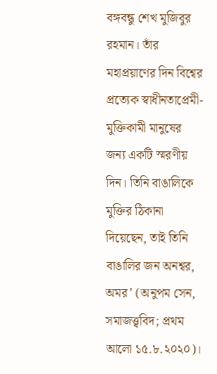বঙ্গবন্ধু শেখ মুজিবুর রহমান। তাঁর মহাপ্রয়াণের দিন বিশ্বের প্রত্যেক স্বাধীনতাপ্রেমী- মুক্তিকামী মানুষের জন্য একটি স্মরণীয় দিন। তিনি বাঙালিকে মুক্তির ঠিকানা দিয়েছেন, তাই তিনি বাঙালির জন অনশ্বর, অমর’ (অনুপম সেন, সমাজত্ত্ববিদ; প্রথম আলো ১৫.৮.২০২০)।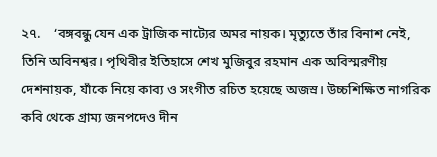২৭.    ‘বঙ্গবন্ধু যেন এক ট্রাজিক নাট্যের অমর নায়ক। মৃত্যুতে তাঁর বিনাশ নেই, তিনি অবিনশ্বর। পৃথিবীর ইতিহাসে শেখ মুজিবুর রহমান এক অবিস্মরণীয় দেশনায়ক, যাঁকে নিয়ে কাব্য ও সংগীত রচিত হয়েছে অজস্র। উচ্চশিক্ষিত নাগরিক কবি থেকে গ্রাম্য জনপদেও দীন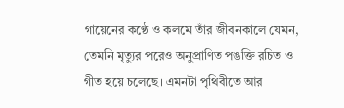গায়েনের কণ্ঠে ও কলমে তাঁর জীবনকালে যেমন, তেমনি মৃত্যুর পরেও অনুপ্রাণিত পঙক্তি রচিত ও গীত হয়ে চলেছে। এমনটা পৃথিবীতে আর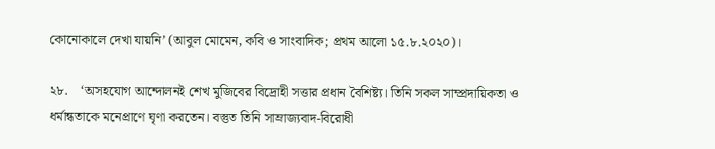কোনোকালে দেখা যায়নি’ (আবুল মোমেন, কবি ও সাংবাদিক; প্রথম আলো ১৫.৮.২০২০)।

২৮.    ‘অসহযোগ আন্দোলনই শেখ মুজিবের বিদ্রোহী সত্তার প্রধান বৈশিষ্ট্য। তিনি সকল সাম্প্রদায়িকতা ও ধর্মান্ধতাকে মনেপ্রাণে ঘৃণা করতেন। বস্তুত তিনি সাম্রাজ্যবাদ-বিরোধী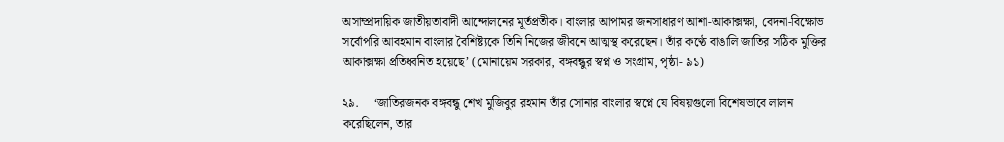অসাম্প্রদায়িক জাতীয়তাবাদী আন্দোলনের মূর্তপ্রতীক। বাংলার আপামর জনসাধারণ আশা-আকাক্সক্ষা, বেদনা-বিক্ষোভ সর্বোপরি আবহমান বাংলার বৈশিষ্ট্যকে তিনি নিজের জীবনে আত্মস্থ করেছেন। তাঁর কণ্ঠে বাঙালি জাতির সঠিক মুক্তির আকাক্সক্ষা প্রতিধ্বনিত হয়েছে’ (মোনায়েম সরকার, বঙ্গবন্ধুর স্বপ্ন ও সংগ্রাম, পৃষ্ঠা- ৯১)

২৯.     ‘জাতিরজনক বঙ্গবন্ধু শেখ মুজিবুর রহমান তাঁর সোনার বাংলার স্বপ্নে যে বিষয়গুলো বিশেষভাবে লালন করেছিলেন, তার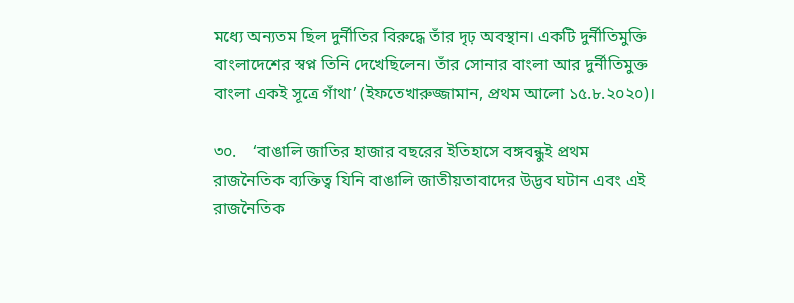মধ্যে অন্যতম ছিল দুর্নীতির বিরুদ্ধে তাঁর দৃঢ় অবস্থান। একটি দুর্নীতিমুক্তি বাংলাদেশের স্বপ্ন তিনি দেখেছিলেন। তাঁর সোনার বাংলা আর দুর্নীতিমুক্ত বাংলা একই সূত্রে গাঁথা’ (ইফতেখারুজ্জামান, প্রথম আলো ১৫.৮.২০২০)।

৩০.    ‘বাঙালি জাতির হাজার বছরের ইতিহাসে বঙ্গবন্ধুই প্রথম রাজনৈতিক ব্যক্তিত্ব যিনি বাঙালি জাতীয়তাবাদের উদ্ভব ঘটান এবং এই রাজনৈতিক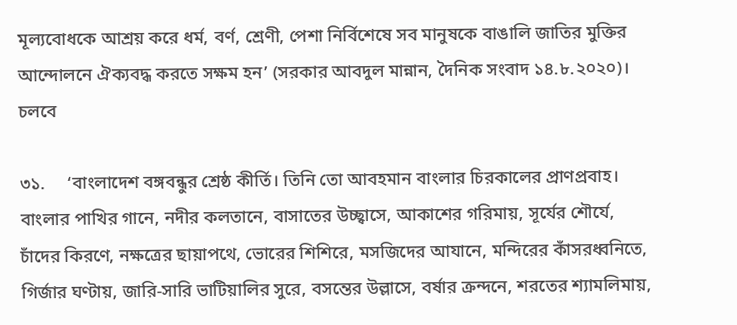মূল্যবোধকে আশ্রয় করে ধর্ম, বর্ণ, শ্রেণী, পেশা নির্বিশেষে সব মানুষকে বাঙালি জাতির মুক্তির আন্দোলনে ঐক্যবদ্ধ করতে সক্ষম হন’ (সরকার আবদুল মান্নান, দৈনিক সংবাদ ১৪.৮.২০২০)। চলবে

৩১.     ‘বাংলাদেশ বঙ্গবন্ধুর শ্রেষ্ঠ কীর্তি। তিনি তো আবহমান বাংলার চিরকালের প্রাণপ্রবাহ। বাংলার পাখির গানে, নদীর কলতানে, বাসাতের উচ্ছ্বাসে, আকাশের গরিমায়, সূর্যের শৌর্যে, চাঁদের কিরণে, নক্ষত্রের ছায়াপথে, ভোরের শিশিরে, মসজিদের আযানে, মন্দিরের কাঁসরধ্বনিতে, গির্জার ঘণ্টায়, জারি-সারি ভাটিয়ালির সুরে, বসন্তের উল্লাসে, বর্ষার ক্রন্দনে, শরতের শ্যামলিমায়,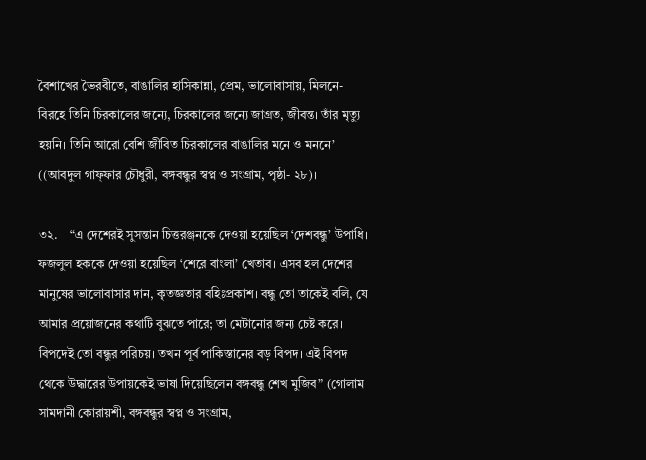বৈশাখের ভৈরবীতে, বাঙালির হাসিকান্না, প্রেম, ভালোবাসায়, মিলনে-বিরহে তিনি চিরকালের জন্যে, চিরকালের জন্যে জাগ্রত, জীবন্ত। তাঁর মৃত্যু হয়নি। তিনি আরো বেশি জীবিত চিরকালের বাঙালির মনে ও মননে’ ((আবদুল গাফ্ফার চৌধুরী, বঙ্গবন্ধুর স্বপ্ন ও সংগ্রাম, পৃষ্ঠা- ২৮)।

৩২.    “এ দেশেরই সুসন্তান চিত্তরঞ্জনকে দেওয়া হয়েছিল ‘দেশবন্ধু’ উপাধি। ফজলুল হককে দেওয়া হয়েছিল ‘শেরে বাংলা’ খেতাব। এসব হল দেশের মানুষের ভালোবাসার দান, কৃতজ্ঞতার বহিঃপ্রকাশ। বন্ধু তো তাকেই বলি, যে আমার প্রয়োজনের কথাটি বুঝতে পারে; তা মেটানোর জন্য চেষ্ট করে। বিপদেই তো বন্ধুর পরিচয়। তখন পূর্ব পাকিস্তানের বড় বিপদ। এই বিপদ থেকে উদ্ধারের উপায়কেই ভাষা দিয়েছিলেন বঙ্গবন্ধু শেখ মুজিব” (গোলাম সামদানী কোরায়শী, বঙ্গবন্ধুর স্বপ্ন ও সংগ্রাম,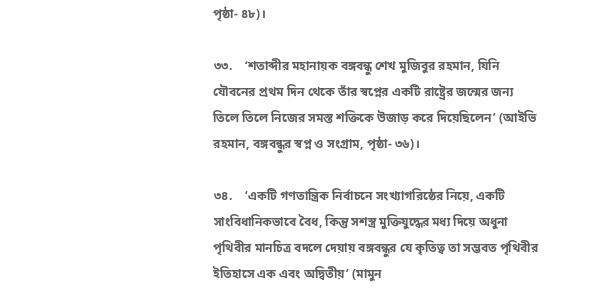পৃষ্ঠা- ৪৮)।

৩৩.    ‘শতাব্দীর মহানায়ক বঙ্গবন্ধু শেখ মুজিবুর রহমান, যিনি যৌবনের প্রথম দিন থেকে তাঁর স্বপ্নের একটি রাষ্ট্রের জন্মের জন্য তিলে তিলে নিজের সমস্ত শক্তিকে উজাড় করে দিয়েছিলেন’ (আইভি রহমান, বঙ্গবন্ধুর স্বপ্ন ও সংগ্রাম, পৃষ্ঠা- ৩৬)।

৩৪.    ‘একটি গণতান্ত্রিক নির্বাচনে সংখ্যাগরিষ্ঠের নিয়ে, একটি সাংবিধানিকভাবে বৈধ, কিন্তু সশস্ত্র মুক্তিযুদ্ধের মধ্য দিয়ে অধুনা পৃথিবীর মানচিত্র বদলে দেয়ায় বঙ্গবন্ধুর যে কৃতিত্ব তা সম্ভবত পৃথিবীর ইতিহাসে এক এবং অদ্বিতীয়’ (মামুন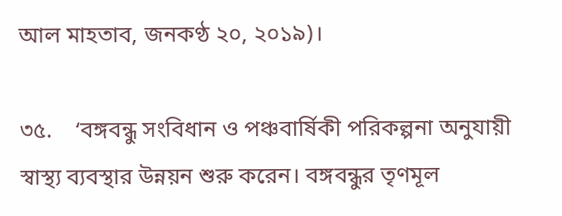আল মাহতাব, জনকণ্ঠ ২০, ২০১৯)।

৩৫.    ‘বঙ্গবন্ধু সংবিধান ও পঞ্চবার্ষিকী পরিকল্পনা অনুযায়ী স্বাস্থ্য ব্যবস্থার উন্নয়ন শুরু করেন। বঙ্গবন্ধুর তৃণমূল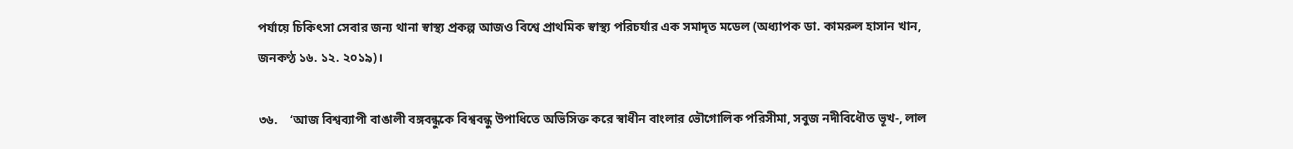পর্যায়ে চিকিৎসা সেবার জন্য থানা স্বাস্থ্য প্রকল্প আজও বিশ্বে প্রাথমিক স্বাস্থ্য পরিচর্যার এক সমাদৃত মডেল (অধ্যাপক ডা. কামরুল হাসান খান, জনকণ্ঠ ১৬. ১২. ২০১৯)।

৩৬.    ‘আজ বিশ্বব্যাপী বাঙালী বঙ্গবন্ধুকে বিশ্ববন্ধু উপাধিতে অভিসিক্ত করে স্বাধীন বাংলার ভৌগোলিক পরিসীমা, সবুজ নদীবিধৌত ভূখ-, লাল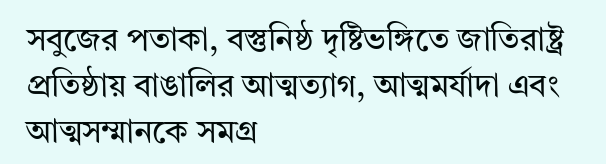সবুজের পতাকা, বস্তুনিষ্ঠ দৃষ্টিভঙ্গিতে জাতিরাষ্ট্র প্রতিষ্ঠায় বাঙালির আত্মত্যাগ, আত্মমর্যাদা এবং আত্মসম্মানকে সমগ্র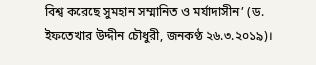বিশ্ব করেছে সুমহান সম্মানিত ও মর্যাদাসীন’ (ড. ইফতেখার উদ্দীন চৌধুরী, জনকণ্ঠ ২৬.৩.২০১৯)।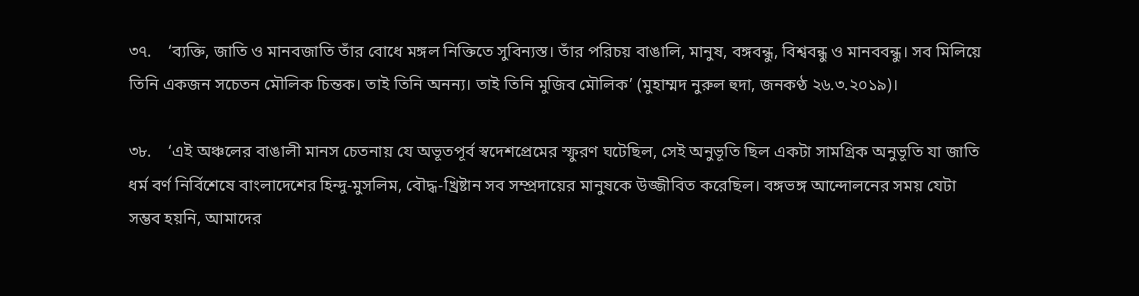৩৭.    ‘ব্যক্তি, জাতি ও মানবজাতি তাঁর বোধে মঙ্গল নিক্তিতে সুবিন্যস্ত। তাঁর পরিচয় বাঙালি, মানুষ, বঙ্গবন্ধু, বিশ্ববন্ধু ও মানববন্ধু। সব মিলিয়ে তিনি একজন সচেতন মৌলিক চিন্তক। তাই তিনি অনন্য। তাই তিনি মুজিব মৌলিক’ (মুহাম্মদ নুরুল হুদা, জনকণ্ঠ ২৬.৩.২০১৯)।

৩৮.    ‘এই অঞ্চলের বাঙালী মানস চেতনায় যে অভূতপূর্ব স্বদেশপ্রেমের স্ফুরণ ঘটেছিল, সেই অনুভূতি ছিল একটা সামগ্রিক অনুভূতি যা জাতি ধর্ম বর্ণ নির্বিশেষে বাংলাদেশের হিন্দু-মুসলিম, বৌদ্ধ-খ্রিষ্টান সব সম্প্রদায়ের মানুষকে উজ্জীবিত করেছিল। বঙ্গভঙ্গ আন্দোলনের সময় যেটা সম্ভব হয়নি, আমাদের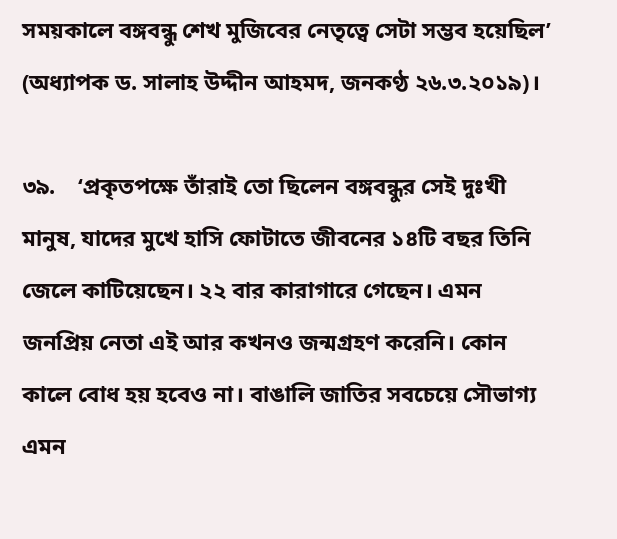সময়কালে বঙ্গবন্ধু শেখ মুজিবের নেতৃত্বে সেটা সম্ভব হয়েছিল’ (অধ্যাপক ড. সালাহ উদ্দীন আহমদ, জনকণ্ঠ ২৬.৩.২০১৯)।

৩৯.    ‘প্রকৃতপক্ষে তাঁরাই তো ছিলেন বঙ্গবন্ধুর সেই দুঃখী মানুষ, যাদের মুখে হাসি ফোটাতে জীবনের ১৪টি বছর তিনি জেলে কাটিয়েছেন। ২২ বার কারাগারে গেছেন। এমন জনপ্রিয় নেতা এই আর কখনও জন্মগ্রহণ করেনি। কোন কালে বোধ হয় হবেও না। বাঙালি জাতির সবচেয়ে সৌভাগ্য এমন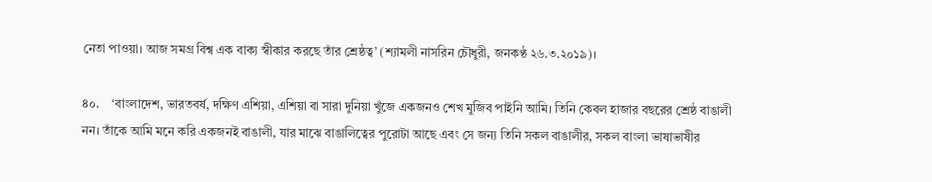নেতা পাওয়া। আজ সমগ্র বিশ্ব এক বাক্য স্বীকার করছে তাঁর শ্রেষ্ঠত্ব’ (শ্যামলী নাসরিন চৌধুরী, জনকণ্ঠ ২৬.৩.২০১৯)।

৪০.    ‘বাংলাদেশ, ভারতবর্ষ, দক্ষিণ এশিয়া, এশিয়া বা সারা দুনিয়া খুঁজে একজনও শেখ মুজিব পাইনি আমি। তিনি কেবল হাজার বছরের শ্রেষ্ঠ বাঙালী নন। তাঁকে আমি মনে করি একজনই বাঙালী, যার মাঝে বাঙালিত্বের পুরোটা আছে এবং সে জন্য তিনি সকল বাঙালীর, সকল বাংলা ভাষাভাষীর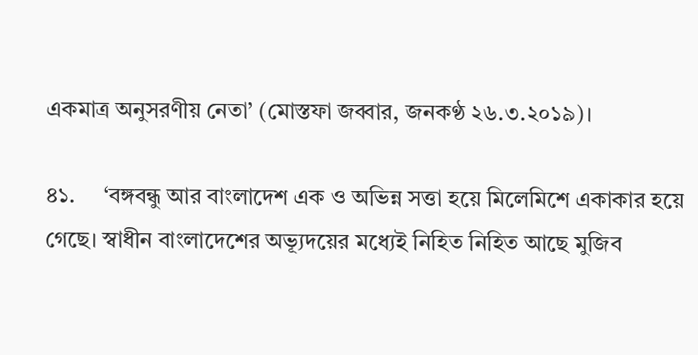একমাত্র অনুসরণীয় নেতা’ (মোস্তফা জব্বার, জনকণ্ঠ ২৬.৩.২০১৯)।

৪১.     ‘বঙ্গবন্ধু আর বাংলাদেশ এক ও অভিন্ন সত্তা হয়ে মিলেমিশে একাকার হয়ে গেছে। স্বাধীন বাংলাদেশের অভ্যূদয়ের মধ্যেই নিহিত নিহিত আছে মুজিব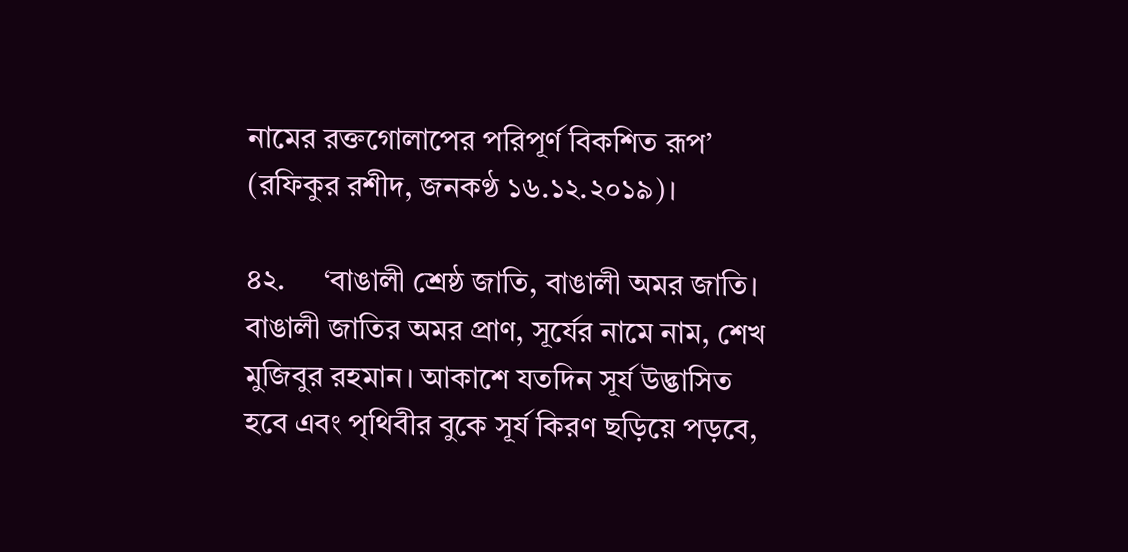নামের রক্তগোলাপের পরিপূর্ণ বিকশিত রূপ’ (রফিকুর রশীদ, জনকণ্ঠ ১৬.১২.২০১৯)।

৪২.     ‘বাঙালী শ্রেষ্ঠ জাতি, বাঙালী অমর জাতি। বাঙালী জাতির অমর প্রাণ, সূর্যের নামে নাম, শেখ মুজিবুর রহমান। আকাশে যতদিন সূর্য উদ্ভাসিত হবে এবং পৃথিবীর বুকে সূর্য কিরণ ছড়িয়ে পড়বে,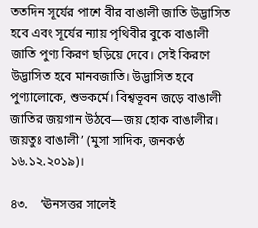ততদিন সূর্যের পাশে বীর বাঙালী জাতি উদ্ভাসিত হবে এবং সূর্যের ন্যায় পৃথিবীর বুকে বাঙালী জাতি পুণ্য কিরণ ছড়িয়ে দেবে। সেই কিরণে উদ্ভাসিত হবে মানবজাতি। উদ্ভাসিত হবে পুণ্যালোকে, শুভকর্মে। বিশ্বভূবন জড়ে বাঙালী জাতির জয়গান উঠবে—জয় হোক বাঙালীর। জয়তুঃ বাঙালী’ (মুসা সাদিক, জনকণ্ঠ ১৬.১২.২০১৯)।

৪৩.    ‘ঊনসত্তর সালেই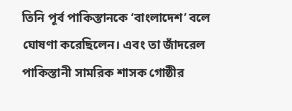তিনি পূর্ব পাকিস্তানকে ‘বাংলাদেশ’ বলে ঘোষণা করেছিলেন। এবং তা জাঁদরেল পাকিস্তানী সামরিক শাসক গোষ্ঠীর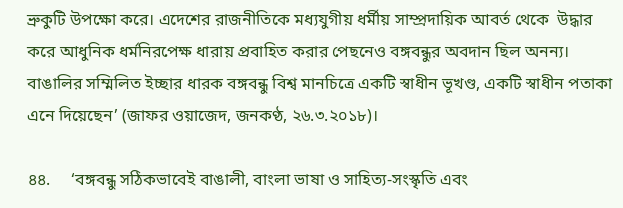ভ্রুকুটি উপক্ষো করে। এদেশের রাজনীতিকে মধ্যযুগীয় ধর্মীয় সাম্প্রদায়িক আবর্ত থেকে  উদ্ধার করে আধুনিক ধর্মনিরপেক্ষ ধারায় প্রবাহিত করার পেছনেও বঙ্গবন্ধুর অবদান ছিল অনন্য। বাঙালির সম্মিলিত ইচ্ছার ধারক বঙ্গবন্ধু বিশ্ব মানচিত্রে একটি স্বাধীন ভূখণ্ড, একটি স্বাধীন পতাকা এনে দিয়েছেন’ (জাফর ওয়াজেদ, জনকণ্ঠ, ২৬.৩.২০১৮)।

৪৪.     ‘বঙ্গবন্ধু সঠিকভাবেই বাঙালী, বাংলা ভাষা ও সাহিত্য-সংস্কৃতি এবং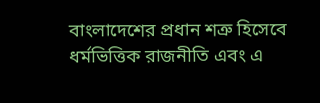বাংলাদেশের প্রধান শত্রু হিসেবে ধর্মভিত্তিক রাজনীতি এবং এ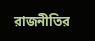রাজনীতির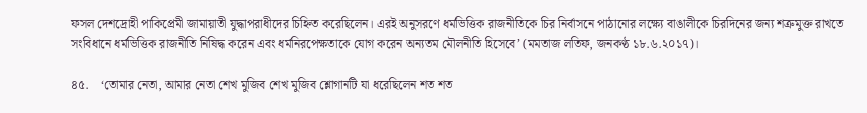ফসল দেশদ্রোহী পাকিপ্রেমী জামায়াতী যুদ্ধাপরাধীদের চিহ্নিত করেছিলেন। এরই অনুসরণে ধর্মভিত্তিক রাজনীতিকে চির নির্বাসনে পাঠানোর লক্ষ্যে বাঙালীকে চিরদিনের জন্য শত্রুমুক্ত রাখতে সংবিধানে ধর্মভিত্তিক রাজনীতি নিষিদ্ধ করেন এবং ধর্মনিরপেক্ষতাকে যোগ করেন অন্যতম মৌলনীতি হিসেবে’ (মমতাজ লতিফ, জনকণ্ঠ ১৮.৬.২০১৭)।

৪৫.    ‘তোমার নেতা, আমার নেতা শেখ মুজিব শেখ মুজিব শ্লোগানটি যা ধরেছিলেন শত শত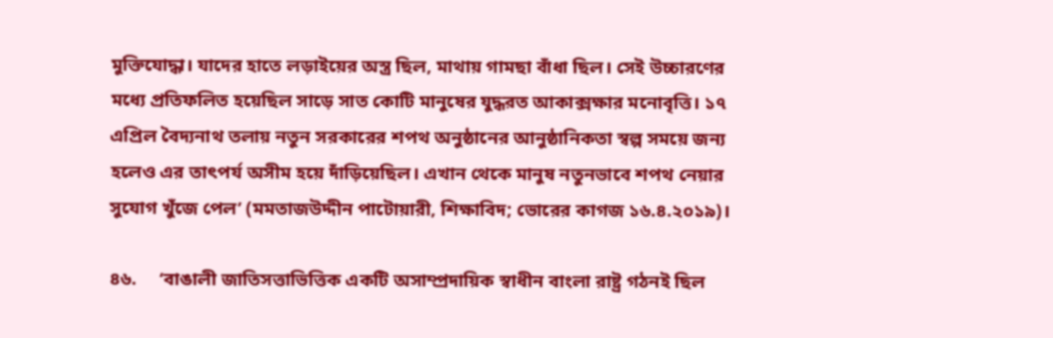মুক্তিযোদ্ধা। যাদের হাতে লড়াইয়ের অস্ত্র ছিল, মাথায় গামছা বাঁধা ছিল। সেই উচ্চারণের মধ্যে প্রতিফলিত হয়েছিল সাড়ে সাত কোটি মানুষের যুদ্ধরত আকাক্সক্ষার মনোবৃত্তি। ১৭ এপ্রিল বৈদ্যনাথ তলায় নতুন সরকারের শপথ অনুষ্ঠানের আনুষ্ঠানিকতা স্বল্প সময়ে জন্য হলেও এর তাৎপর্য অসীম হয়ে দাঁড়িয়েছিল। এখান থেকে মানুষ নতুনভাবে শপথ নেয়ার সুযোগ খুঁজে পেল’ (মমতাজউদ্দীন পাটোয়ারী, শিক্ষাবিদ; ভোরের কাগজ ১৬.৪.২০১৯)।

৪৬.     ‘বাঙালী জাতিসত্তাভিত্তিক একটি অসাম্প্রদায়িক স্বাধীন বাংলা রাষ্ট্র গঠনই ছিল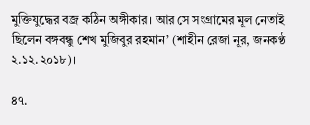মুক্তিযুদ্ধের বজ্র কঠিন অঙ্গীকার। আর সে সংগ্রামের মূল নেতাই ছিলেন বঙ্গবন্ধু শেখ মুজিবুর রহমান’ (শাহীন রেজা নূর, জনকণ্ঠ ২.১২.২০১৮)।

৪৭.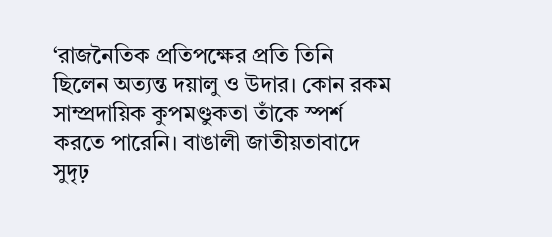‘রাজনৈতিক প্রতিপক্ষের প্রতি তিনি ছিলেন অত্যন্ত দয়ালু ও উদার। কোন রকম সাম্প্রদায়িক কুপমণ্ডুকতা তাঁকে স্পর্শ করতে পারেনি। বাঙালী জাতীয়তাবাদে সুদৃঢ়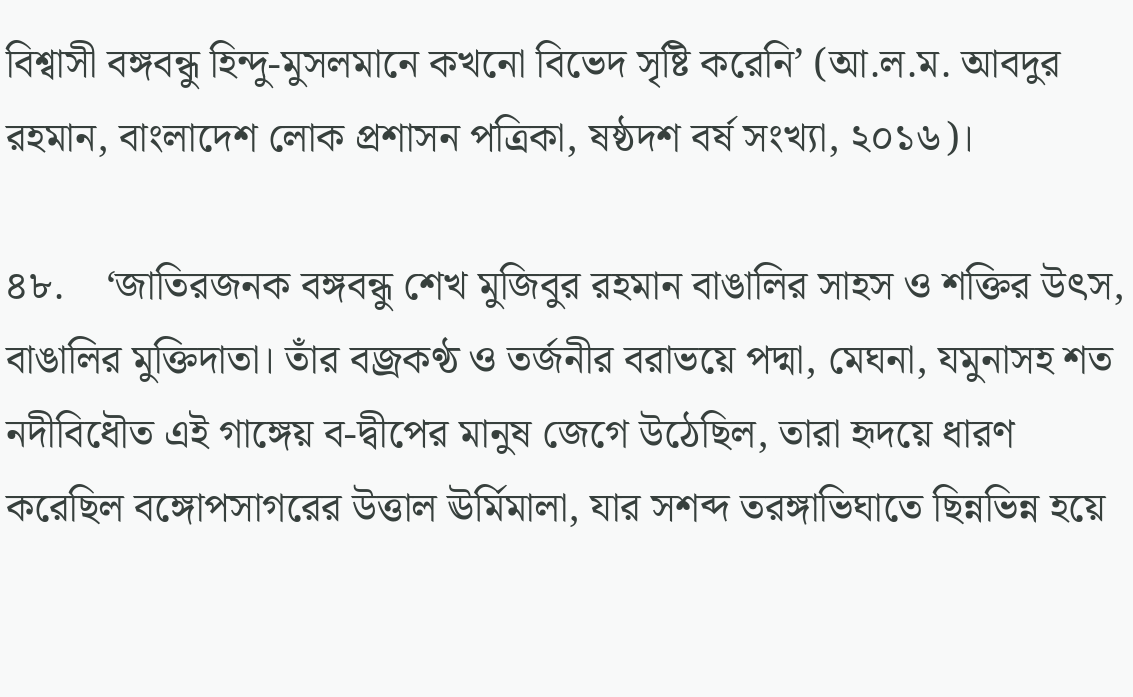বিশ্বাসী বঙ্গবন্ধু হিন্দু-মুসলমানে কখনো বিভেদ সৃষ্টি করেনি’ (আ.ল.ম. আবদুর রহমান, বাংলাদেশ লোক প্রশাসন পত্রিকা, ষষ্ঠদশ বর্ষ সংখ্যা, ২০১৬)।

৪৮.    ‘জাতিরজনক বঙ্গবন্ধু শেখ মুজিবুর রহমান বাঙালির সাহস ও শক্তির উৎস, বাঙালির মুক্তিদাতা। তাঁর বজ্রকণ্ঠ ও তর্জনীর বরাভয়ে পদ্মা, মেঘনা, যমুনাসহ শত নদীবিধৌত এই গাঙ্গেয় ব-দ্বীপের মানুষ জেগে উঠেছিল, তারা হৃদয়ে ধারণ করেছিল বঙ্গোপসাগরের উত্তাল ঊর্মিমালা, যার সশব্দ তরঙ্গাভিঘাতে ছিন্নভিন্ন হয়ে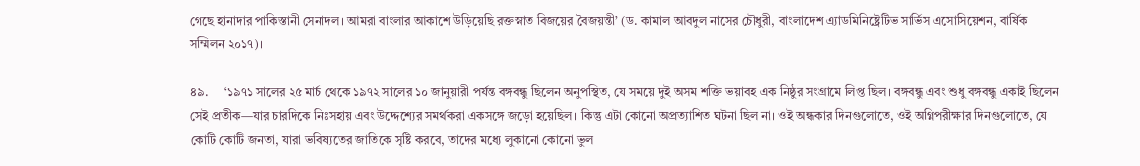গেছে হানাদার পাকিস্তানী সেনাদল। আমরা বাংলার আকাশে উড়িয়েছি রক্তস্নাত বিজয়ের বৈজয়ন্তী’ (ড. কামাল আবদুল নাসের চৌধুরী, বাংলাদেশ এ্যাডমিনিষ্ট্রেটিভ সার্ভিস এসোসিয়েশন, বার্ষিক সম্মিলন ২০১৭)।

৪৯.     ‘১৯৭১ সালের ২৫ মার্চ থেকে ১৯৭২ সালের ১০ জানুয়ারী পর্যন্ত বঙ্গবন্ধু ছিলেন অনুপস্থিত, যে সময়ে দুই অসম শক্তি ভয়াবহ এক নিষ্ঠুর সংগ্রামে লিপ্ত ছিল। বঙ্গবন্ধু এবং শুধু বঙ্গবন্ধু একাই ছিলেন সেই প্রতীক—যার চারদিকে নিঃসহায় এবং উদ্দেশ্যের সমর্থকরা একসঙ্গে জড়ো হয়েছিল। কিন্তু এটা কোনো অপ্রত্যাশিত ঘটনা ছিল না। ওই অন্ধকার দিনগুলোতে, ওই অগ্নিপরীক্ষার দিনগুলোতে, যে কোটি কোটি জনতা, যারা ভবিষ্যতের জাতিকে সৃষ্টি করবে, তাদের মধ্যে লুকানো কোনো ভুল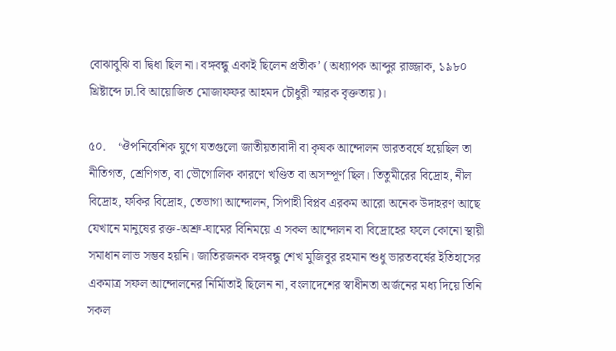বোঝাবুঝি বা দ্বিধা ছিল না। বঙ্গবন্ধু একাই ছিলেন প্রতীক’ (অধ্যাপক আব্দুর রাজ্জাক, ১৯৮০ খ্রিষ্টাব্দে ঢা.বি আয়োজিত মোজাফফর আহমদ চৌধুরী স্মারক বৃক্ততায়)।

৫০.    ‘ঔপনিবেশিক যুগে যতগুলো জাতীয়তাবাদী বা কৃষক আন্দোলন ভারতবর্ষে হয়েছিল তা নীতিগত, শ্রেণিগত, বা ভৌগোলিক কারণে খণ্ডিত বা অসম্পূর্ণ ছিল। তিতুমীরের বিদ্রোহ, নীল বিদ্রোহ, ফকির বিদ্রোহ, তেভাগা আন্দোলন, সিপাহী বিপ্লব এরকম আরো অনেক উদাহরণ আছে যেখানে মানুষের রক্ত-অশ্রু-ঘামের বিনিময়ে এ সকল আন্দোলন বা বিদ্রোহের ফলে কোনো স্থায়ী সমাধান লাভ সম্ভব হয়নি। জাতিরজনক বঙ্গবন্ধু শেখ মুজিবুর রহমান শুধু ভারতবর্ষের ইতিহাসের একমাত্র সফল আন্দোলনের নির্মিাতাই ছিলেন না, বংলাদেশের স্বাধীনতা অর্জনের মধ্য দিয়ে তিনি সকল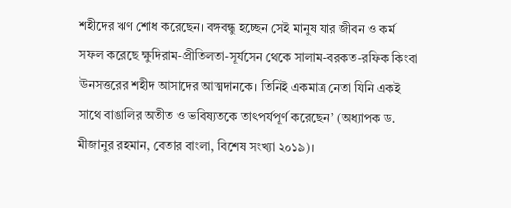শহীদের ঋণ শোধ করেছেন। বঙ্গবন্ধু হচ্ছেন সেই মানুষ যার জীবন ও কর্ম সফল করেছে ক্ষুদিরাম-প্রীতিলতা-সূর্যসেন থেকে সালাম-বরকত-রফিক কিংবা ঊনসত্তরের শহীদ আসাদের আত্মদানকে। তিনিই একমাত্র নেতা যিনি একই সাথে বাঙালির অতীত ও ভবিষ্যতকে তাৎপর্যপূর্ণ করেছেন’ (অধ্যাপক ড. মীজানুর রহমান, বেতার বাংলা, বিশেষ সংখ্যা ২০১৯)।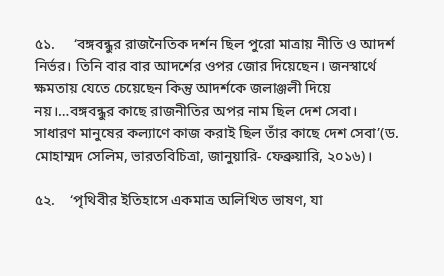৫১.     ‘বঙ্গবন্ধুর রাজনৈতিক দর্শন ছিল পুরো মাত্রায় নীতি ও আদর্শ নির্ভর। তিনি বার বার আদর্শের ওপর জোর দিয়েছেন। জনস্বার্থে ক্ষমতায় যেতে চেয়েছেন কিন্তু আদর্শকে জলাঞ্জলী দিয়ে নয়।…বঙ্গবন্ধুর কাছে রাজনীতির অপর নাম ছিল দেশ সেবা। সাধারণ মানুষের কল্যাণে কাজ করাই ছিল তাঁর কাছে দেশ সেবা’(ড. মোহাম্মদ সেলিম, ভারতবিচিত্রা, জানুয়ারি- ফেব্রুয়ারি, ২০১৬)।

৫২.    ‘পৃথিবীর ইতিহাসে একমাত্র অলিখিত ভাষণ, যা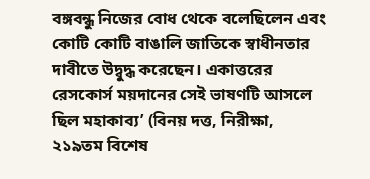বঙ্গবন্ধু নিজের বোধ থেকে বলেছিলেন এবং কোটি কোটি বাঙালি জাতিকে স্বাধীনতার দাবীতে উদ্বুদ্ধ করেছেন। একাত্তরের রেসকোর্স ময়দানের সেই ভাষণটি আসলে ছিল মহাকাব্য’ (বিনয় দত্ত, নিরীক্ষা, ২১৯তম বিশেষ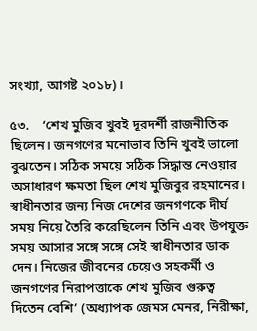সংখ্যা, আগষ্ট ২০১৮)।

৫৩.    ‘শেখ মুজিব খুবই দূরদর্শী রাজনীতিক ছিলেন। জনগণের মনোভাব তিনি খুবই ভালো বুঝতেন। সঠিক সময়ে সঠিক সিদ্ধান্ত নেওয়ার অসাধারণ ক্ষমতা ছিল শেখ মুজিবুর রহমানের। স্বাধীনতার জন্য নিজ দেশের জনগণকে দীর্ঘ সময় নিয়ে তৈরি করেছিলেন তিনি এবং উপযুক্ত সময় আসার সঙ্গে সঙ্গে সেই স্বাধীনতার ডাক দেন। নিজের জীবনের চেয়েও সহকর্মী ও জনগণের নিরাপত্তাকে শেখ মুজিব গুরুত্ব দিতেন বেশি’ (অধ্যাপক জেমস মেনর, নিরীক্ষা,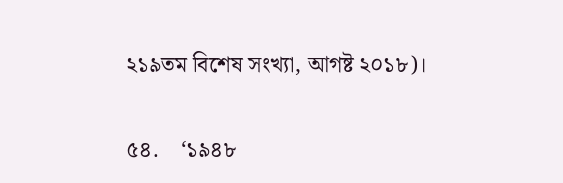২১৯তম বিশেষ সংখ্যা, আগষ্ট ২০১৮)।

৫৪.    ‘১৯৪৮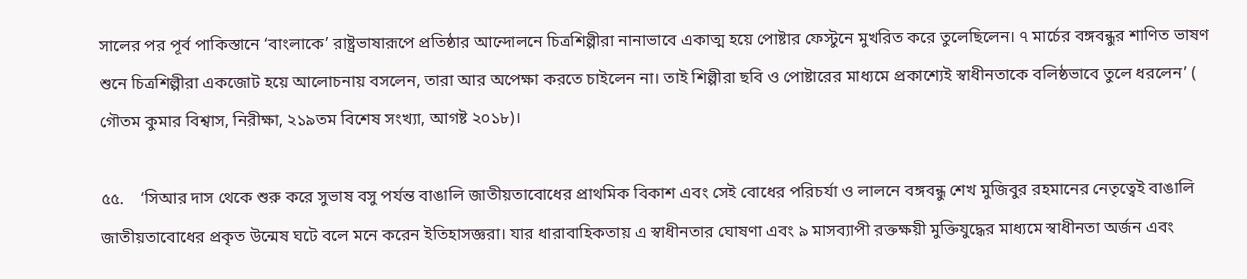সালের পর পূর্ব পাকিস্তানে ‘বাংলাকে’ রাষ্ট্রভাষারূপে প্রতিষ্ঠার আন্দোলনে চিত্রশিল্পীরা নানাভাবে একাত্ম হয়ে পোষ্টার ফেস্টুনে মুখরিত করে তুলেছিলেন। ৭ মার্চের বঙ্গবন্ধুর শাণিত ভাষণ শুনে চিত্রশিল্পীরা একজোট হয়ে আলোচনায় বসলেন, তারা আর অপেক্ষা করতে চাইলেন না। তাই শিল্পীরা ছবি ও পোষ্টারের মাধ্যমে প্রকাশ্যেই স্বাধীনতাকে বলিষ্ঠভাবে তুলে ধরলেন’ ( গৌতম কুমার বিশ্বাস, নিরীক্ষা, ২১৯তম বিশেষ সংখ্যা, আগষ্ট ২০১৮)।

৫৫.    ‘সিআর দাস থেকে শুরু করে সুভাষ বসু পর্যন্ত বাঙালি জাতীয়তাবোধের প্রাথমিক বিকাশ এবং সেই বোধের পরিচর্যা ও লালনে বঙ্গবন্ধু শেখ মুজিবুর রহমানের নেতৃত্বেই বাঙালি জাতীয়তাবোধের প্রকৃত উন্মেষ ঘটে বলে মনে করেন ইতিহাসজ্ঞরা। যার ধারাবাহিকতায় এ স্বাধীনতার ঘোষণা এবং ৯ মাসব্যাপী রক্তক্ষয়ী মুক্তিযুদ্ধের মাধ্যমে স্বাধীনতা অর্জন এবং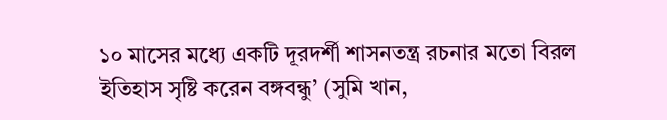১০ মাসের মধ্যে একটি দূরদর্শী শাসনতন্ত্র রচনার মতো বিরল ইতিহাস সৃষ্টি করেন বঙ্গবন্ধু’ (সুমি খান,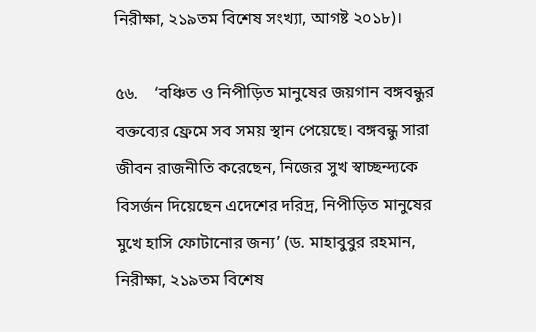নিরীক্ষা, ২১৯তম বিশেষ সংখ্যা, আগষ্ট ২০১৮)।

৫৬.    ‘বঞ্চিত ও নিপীড়িত মানুষের জয়গান বঙ্গবন্ধুর বক্তব্যের ফ্রেমে সব সময় স্থান পেয়েছে। বঙ্গবন্ধু সারা জীবন রাজনীতি করেছেন, নিজের সুখ স্বাচ্ছন্দ্যকে বিসর্জন দিয়েছেন এদেশের দরিদ্র, নিপীড়িত মানুষের মুখে হাসি ফোটানোর জন্য’ (ড. মাহাবুবুর রহমান, নিরীক্ষা, ২১৯তম বিশেষ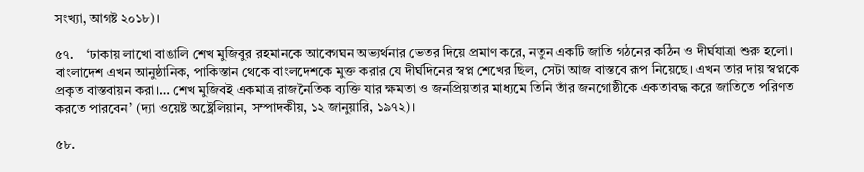সংখ্যা, আগষ্ট ২০১৮)।

৫৭.    ‘ঢাকায় লাখো বাঙালি শেখ মুজিবুর রহমানকে আবেগঘন অভ্যর্থনার ভেতর দিয়ে প্রমাণ করে, নতুন একটি জাতি গঠনের কঠিন ও দীর্ঘযাত্রা শুরু হলো। বাংলাদেশ এখন আনুষ্ঠানিক, পাকিস্তান থেকে বাংলদেশকে মুক্ত করার যে দীর্ঘদিনের স্বপ্ন শেখের ছিল, সেটা আজ বাস্তবে রূপ নিয়েছে। এখন তার দায় স্বপ্নকে প্রকৃত বাস্তবায়ন করা।… শেখ মুজিবই একমাত্র রাজনৈতিক ব্যক্তি যার ক্ষমতা ও জনপ্রিয়তার মাধ্যমে তিনি তাঁর জনগোষ্ঠীকে একতাবদ্ধ করে জাতিতে পরিণত করতে পারবেন’ (দ্যা ওয়েষ্ট অষ্ট্রেলিয়ান, সম্পাদকীয়, ১২ জানুয়ারি, ১৯৭২)।

৫৮.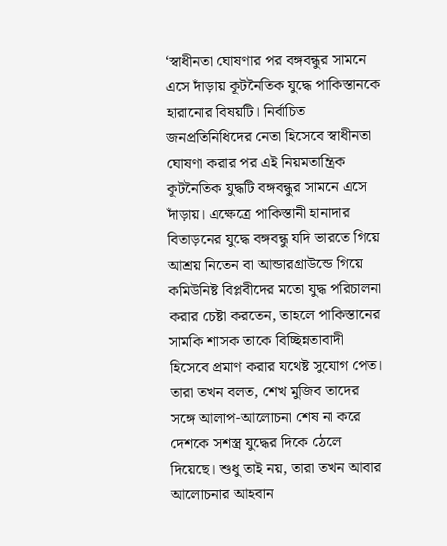‘স্বাধীনতা ঘোষণার পর বঙ্গবন্ধুর সামনে এসে দাঁড়ায় কূটনৈতিক যুদ্ধে পাকিস্তানকে হারানোর বিষয়টি। নির্বাচিত জনপ্রতিনিধিদের নেতা হিসেবে স্বাধীনতা ঘোষণা করার পর এই নিয়মতান্ত্রিক কূটনৈতিক যুদ্ধটি বঙ্গবন্ধুর সামনে এসে দাঁড়ায়। এক্ষেত্রে পাকিস্তানী হানাদার বিতাড়নের যুদ্ধে বঙ্গবন্ধু যদি ভারতে গিয়ে আশ্রয় নিতেন বা আন্ডারগ্রাউন্ডে গিয়ে কমিউনিষ্ট বিপ্লবীদের মতো যুদ্ধ পরিচালনা করার চেষ্টা করতেন, তাহলে পাকিস্তানের সামকি শাসক তাকে বিচ্ছিন্নতাবাদী হিসেবে প্রমাণ করার যথেষ্ট সুযোগ পেত। তারা তখন বলত, শেখ মুজিব তাদের সঙ্গে আলাপ-আলোচনা শেষ না করে দেশকে সশস্ত্র যুদ্ধের দিকে ঠেলে দিয়েছে। শুধু তাই নয়, তারা তখন আবার আলোচনার আহবান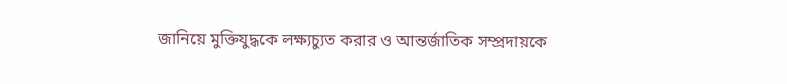জানিয়ে মুক্তিযুদ্ধকে লক্ষ্যচ্যুত করার ও আন্তর্জাতিক সম্প্রদায়কে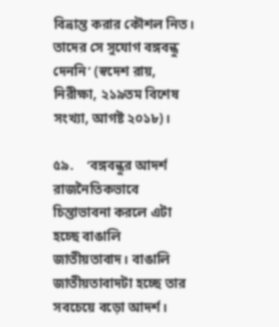বিভ্রান্ত করার কৌশল নিত। তাদের সে সুযোগ বঙ্গবন্ধু দেননি’ (স্বদেশ রায়, নিরীক্ষা, ২১৯তম বিশেষ সংখ্যা, আগষ্ট ২০১৮)।

৫৯.    ‘বঙ্গবন্ধুর আদর্শ রাজনৈতিকভাবে চিন্তাভাবনা করলে এটা হচ্ছে বাঙালি জাতীয়তাবাদ। বাঙালি জাতীয়তাবাদটা হচ্ছে তার সবচেয়ে বড়ো আদর্শ।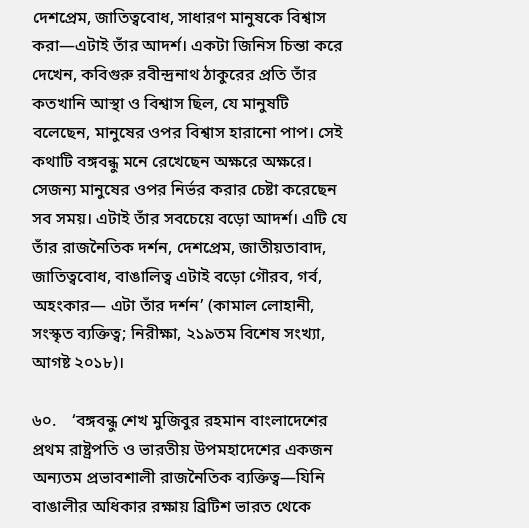দেশপ্রেম, জাতিত্ববোধ, সাধারণ মানুষকে বিশ্বাস করা—এটাই তাঁর আদর্শ। একটা জিনিস চিন্তা করে দেখেন, কবিগুরু রবীন্দ্রনাথ ঠাকুরের প্রতি তাঁর কতখানি আস্থা ও বিশ্বাস ছিল, যে মানুষটি বলেছেন, মানুষের ওপর বিশ্বাস হারানো পাপ। সেই কথাটি বঙ্গবন্ধু মনে রেখেছেন অক্ষরে অক্ষরে। সেজন্য মানুষের ওপর নির্ভর করার চেষ্টা করেছেন সব সময়। এটাই তাঁর সবচেয়ে বড়ো আদর্শ। এটি যে তাঁর রাজনৈতিক দর্শন, দেশপ্রেম, জাতীয়তাবাদ, জাতিত্ববোধ, বাঙালিত্ব এটাই বড়ো গৌরব, গর্ব, অহংকার— এটা তাঁর দর্শন’ (কামাল লোহানী, সংস্কৃত ব্যক্তিত্ব; নিরীক্ষা, ২১৯তম বিশেষ সংখ্যা, আগষ্ট ২০১৮)।

৬০.    ‘বঙ্গবন্ধু শেখ মুজিবুর রহমান বাংলাদেশের প্রথম রাষ্ট্রপতি ও ভারতীয় উপমহাদেশের একজন অন্যতম প্রভাবশালী রাজনৈতিক ব্যক্তিত্ব—যিনি বাঙালীর অধিকার রক্ষায় ব্রিটিশ ভারত থেকে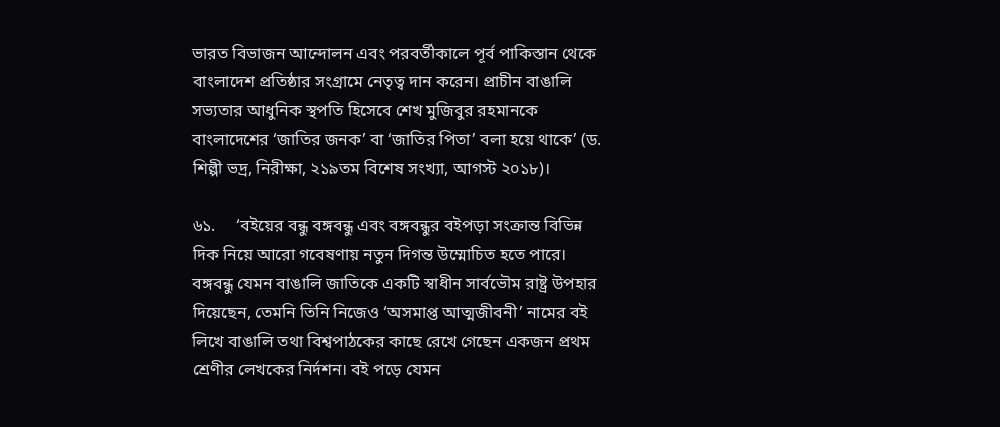ভারত বিভাজন আন্দোলন এবং পরবর্তীকালে পূর্ব পাকিস্তান থেকে বাংলাদেশ প্রতিষ্ঠার সংগ্রামে নেতৃত্ব দান করেন। প্রাচীন বাঙালি সভ্যতার আধুনিক স্থপতি হিসেবে শেখ মুজিবুর রহমানকে বাংলাদেশের ‘জাতির জনক’ বা ‘জাতির পিতা’ বলা হয়ে থাকে’ (ড. শিল্পী ভদ্র, নিরীক্ষা, ২১৯তম বিশেষ সংখ্যা, আগস্ট ২০১৮)।

৬১.     ‘বইয়ের বন্ধু বঙ্গবন্ধু এবং বঙ্গবন্ধুর বইপড়া সংক্রান্ত বিভিন্ন দিক নিয়ে আরো গবেষণায় নতুন দিগন্ত উম্মোচিত হতে পারে। বঙ্গবন্ধু যেমন বাঙালি জাতিকে একটি স্বাধীন সার্বভৌম রাষ্ট্র উপহার দিয়েছেন, তেমনি তিনি নিজেও ‘অসমাপ্ত আত্মজীবনী’ নামের বই লিখে বাঙালি তথা বিশ্বপাঠকের কাছে রেখে গেছেন একজন প্রথম শ্রেণীর লেখকের নির্দশন। বই পড়ে যেমন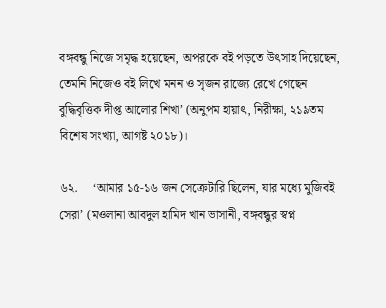বঙ্গবন্ধু নিজে সমৃদ্ধ হয়েছেন, অপরকে বই পড়তে উৎসাহ দিয়েছেন, তেমনি নিজেও বই লিখে মনন ও সৃজন রাজ্যে রেখে গেছেন বুদ্ধিবৃত্তিক দীপ্ত আলোর শিখা’ (অনুপম হায়াৎ, নিরীক্ষা, ২১৯তম বিশেষ সংখ্যা, আগষ্ট ২০১৮)।

৬২.     ‘আমার ১৫-১৬ জন সেক্রেটারি ছিলেন, যার মধ্যে মুজিবই সেরা’ (মওলানা আবদুল হামিদ খান ভাসানী, বঙ্গবন্ধুর স্বপ্ন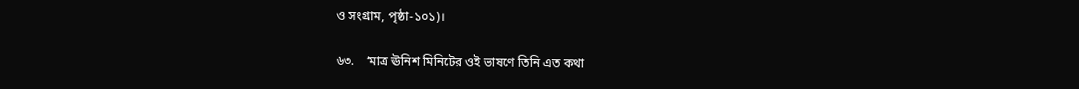ও সংগ্রাম, পৃষ্ঠা-১০১)।

৬৩.    ‘মাত্র ঊনিশ মিনিটের ওই ভাষণে তিনি এত কথা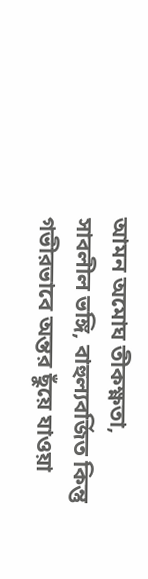আমন অমোঘ তীকক্ষ্ণতা, সাবলীল ভঙ্গি, বাহুল্যবর্জিত কিন্তু গভীরভাবে অন্তর ছুঁয়ে যাওয়া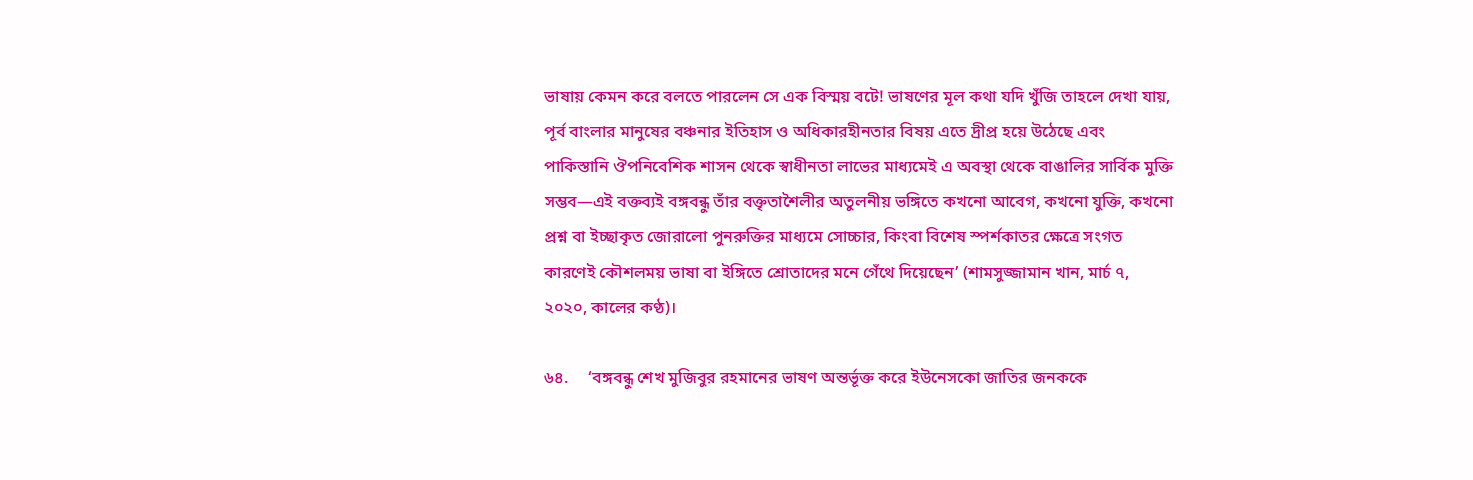ভাষায় কেমন করে বলতে পারলেন সে এক বিস্ময় বটে! ভাষণের মূল কথা যদি খুঁজি তাহলে দেখা যায়, পূর্ব বাংলার মানুষের বঞ্চনার ইতিহাস ও অধিকারহীনতার বিষয় এতে দ্রীপ্র হয়ে উঠেছে এবং পাকিস্তানি ঔপনিবেশিক শাসন থেকে স্বাধীনতা লাভের মাধ্যমেই এ অবস্থা থেকে বাঙালির সার্বিক মুক্তি সম্ভব—এই বক্তব্যই বঙ্গবন্ধু তাঁর বক্তৃতাশৈলীর অতুলনীয় ভঙ্গিতে কখনো আবেগ, কখনো যুক্তি, কখনো প্রশ্ন বা ইচ্ছাকৃত জোরালো পুনরুক্তির মাধ্যমে সোচ্চার, কিংবা বিশেষ স্পর্শকাতর ক্ষেত্রে সংগত কারণেই কৌশলময় ভাষা বা ইঙ্গিতে শ্রোতাদের মনে গেঁথে দিয়েছেন’ (শামসুজ্জামান খান, মার্চ ৭, ২০২০, কালের কণ্ঠ)।

৬৪.     ‘বঙ্গবন্ধু শেখ মুজিবুর রহমানের ভাষণ অন্তর্ভূক্ত করে ইউনেসকো জাতির জনককে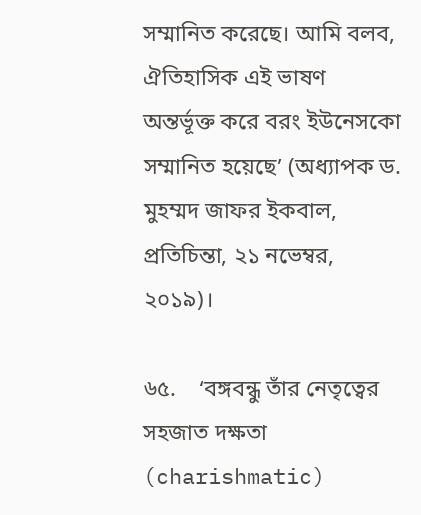সম্মানিত করেছে। আমি বলব, ঐতিহাসিক এই ভাষণ অন্তর্ভূক্ত করে বরং ইউনেসকো সম্মানিত হয়েছে’ (অধ্যাপক ড. মুহম্মদ জাফর ইকবাল, প্রতিচিন্তা, ২১ নভেম্বর, ২০১৯)।

৬৫.    ‘বঙ্গবন্ধু তাঁর নেতৃত্বের সহজাত দক্ষতা (charishmatic)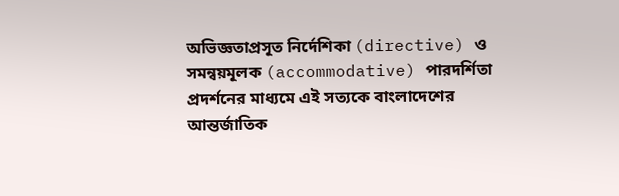অভিজ্ঞতাপ্রসূত নির্দেশিকা (directive) ও সমন্বয়মূলক (accommodative) পারদর্শিতা প্রদর্শনের মাধ্যমে এই সত্যকে বাংলাদেশের আন্তর্জাতিক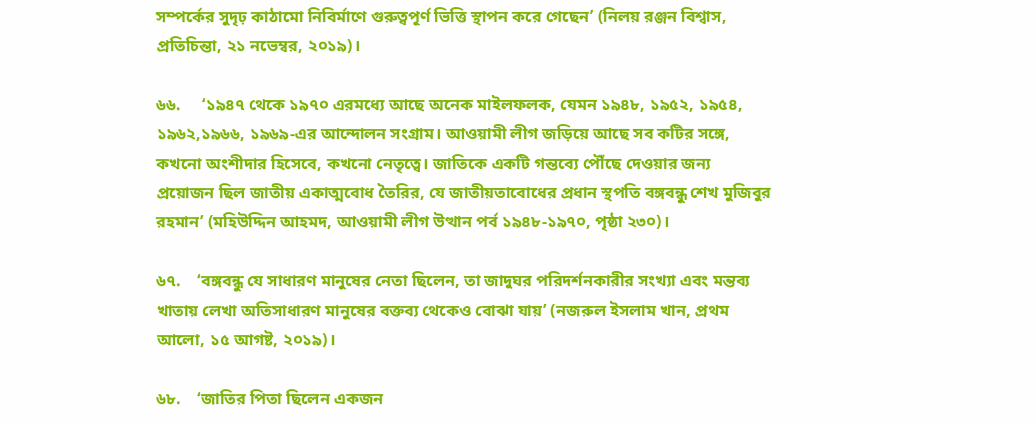সম্পর্কের সুদৃঢ় কাঠামো নিবির্মাণে গুরুত্বপূর্ণ ভিত্তি স্থাপন করে গেছেন’ (নিলয় রঞ্জন বিশ্বাস, প্রতিচিন্তা, ২১ নভেম্বর, ২০১৯)।

৬৬.     ‘১৯৪৭ থেকে ১৯৭০ এরমধ্যে আছে অনেক মাইলফলক, যেমন ১৯৪৮, ১৯৫২, ১৯৫৪, ১৯৬২,১৯৬৬, ১৯৬৯-এর আন্দোলন সংগ্রাম। আওয়ামী লীগ জড়িয়ে আছে সব কটির সঙ্গে, কখনো অংশীদার হিসেবে, কখনো নেতৃত্বে। জাতিকে একটি গন্তব্যে পৌঁছে দেওয়ার জন্য প্রয়োজন ছিল জাতীয় একাত্মবোধ তৈরির, যে জাতীয়তাবোধের প্রধান স্থপতি বঙ্গবন্ধু শেখ মুজিবুর রহমান’ (মহিউদ্দিন আহমদ, আওয়ামী লীগ উত্থান পর্ব ১৯৪৮-১৯৭০, পৃষ্ঠা ২৩০)।

৬৭.    ‘বঙ্গবন্ধু যে সাধারণ মানুষের নেতা ছিলেন, তা জাদুঘর পরিদর্শনকারীর সংখ্যা এবং মন্তব্য খাতায় লেখা অতিসাধারণ মানুষের বক্তব্য থেকেও বোঝা যায়’ (নজরুল ইসলাম খান, প্রথম আলো, ১৫ আগষ্ট, ২০১৯)।

৬৮.    ‘জাতির পিতা ছিলেন একজন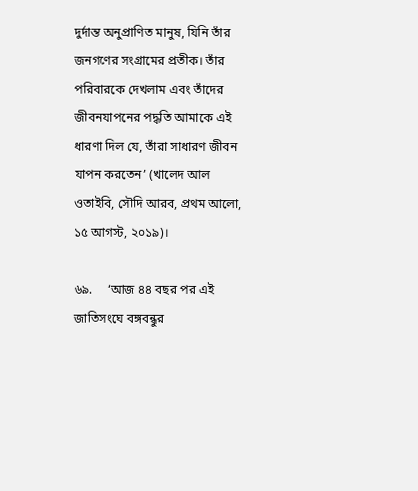দুর্দান্ত অনুপ্রাণিত মানুষ, যিনি তাঁর জনগণের সংগ্রামের প্রতীক। তাঁর পরিবারকে দেখলাম এবং তাঁদের জীবনযাপনের পদ্ধতি আমাকে এই ধারণা দিল যে, তাঁরা সাধারণ জীবন যাপন করতেন’ (খালেদ আল ওতাইবি, সৌদি আরব, প্রথম আলো, ১৫ আগস্ট, ২০১৯)।

৬৯.     ‘আজ ৪৪ বছর পর এই জাতিসংঘে বঙ্গবন্ধুর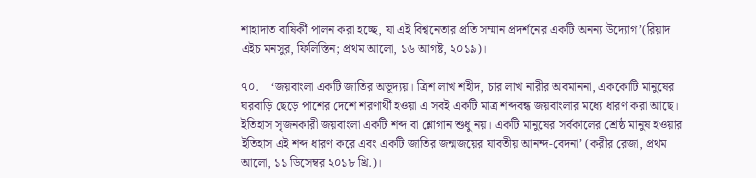শাহাদাত বাষির্কী পালন করা হচ্ছে, যা এই বিশ্বনেতার প্রতি সম্মান প্রদর্শনের একটি অনন্য উদ্যোগ’(রিয়াদ এইচ মনসুর, ফিলিস্তিন; প্রথম আলো, ১৬ আগষ্ট, ২০১৯)।

৭০.    ‘জয়বাংলা একটি জাতির অভূদ্যয়। ত্রিশ লাখ শহীদ, চার লাখ নারীর অবমাননা, এককোটি মানুষের ঘরবাড়ি ছেড়ে পাশের দেশে শরণার্থী হওয়া এ সবই একটি মাত্র শব্দবন্ধ জয়বাংলার মধ্যে ধারণ করা আছে। ইতিহাস সৃজনকারী জয়বাংলা একটি শব্দ বা শ্লোগান শুধু নয়। একটি মানুষের সর্বকালের শ্রেষ্ঠ মানুষ হওয়ার ইতিহাস এই শব্দ ধারণ করে এবং একটি জাতির জন্মজয়ের যাবতীয় আনন্দ-বেদনা’ (করীর রেজা, প্রথম আলো, ১১ ডিসেম্বর ২০১৮ খ্রি.)।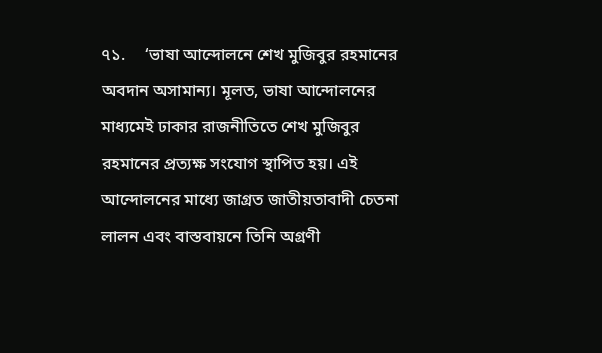৭১.     ‘ভাষা আন্দোলনে শেখ মুজিবুর রহমানের অবদান অসামান্য। মূলত, ভাষা আন্দোলনের মাধ্যমেই ঢাকার রাজনীতিতে শেখ মুজিবুর রহমানের প্রত্যক্ষ সংযোগ স্থাপিত হয়। এই আন্দোলনের মাধ্যে জাগ্রত জাতীয়তাবাদী চেতনা লালন এবং বাস্তবায়নে তিনি অগ্রণী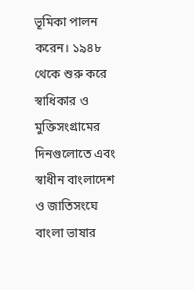ভূমিকা পালন করেন। ১৯৪৮ থেকে শুরু করে স্বাধিকার ও মুক্তিসংগ্রামের দিনগুলোতে এবং স্বাধীন বাংলাদেশ ও জাতিসংঘে বাংলা ভাষার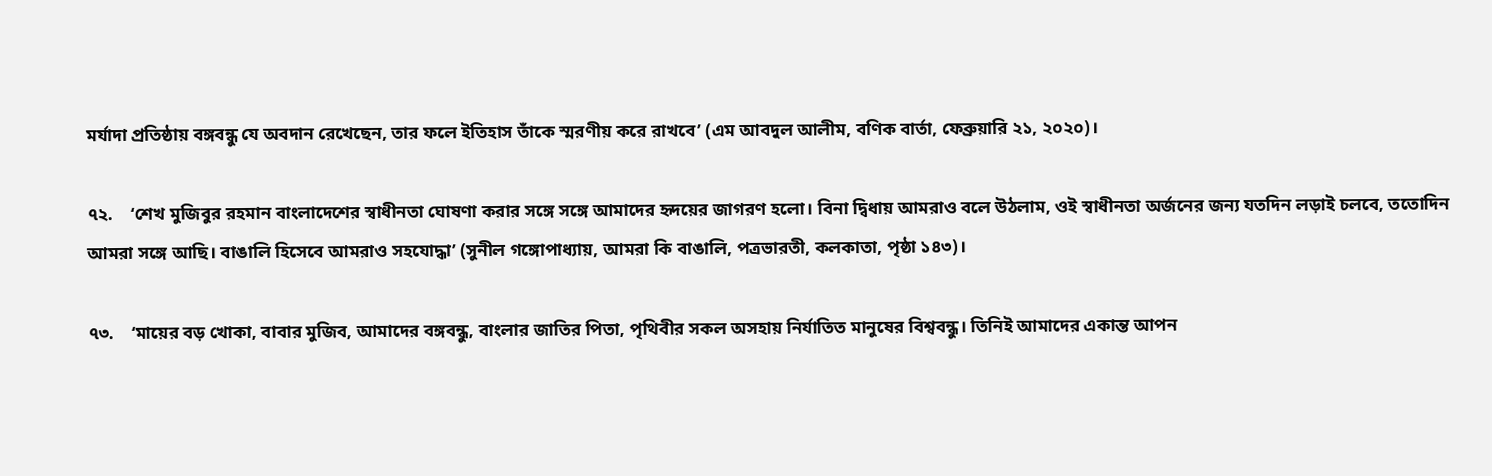মর্যাদা প্রতিষ্ঠায় বঙ্গবন্ধু যে অবদান রেখেছেন, তার ফলে ইতিহাস তাঁকে স্মরণীয় করে রাখবে’ (এম আবদুল আলীম, বণিক বার্তা, ফেব্রুয়ারি ২১, ২০২০)।

৭২.    ‘শেখ মুজিবুর রহমান বাংলাদেশের স্বাধীনতা ঘোষণা করার সঙ্গে সঙ্গে আমাদের হৃদয়ের জাগরণ হলো। বিনা দ্বিধায় আমরাও বলে উঠলাম, ওই স্বাধীনতা অর্জনের জন্য যতদিন লড়াই চলবে, ততোদিন আমরা সঙ্গে আছি। বাঙালি হিসেবে আমরাও সহযোদ্ধা’ (সুনীল গঙ্গোপাধ্যায়, আমরা কি বাঙালি, পত্রভারতী, কলকাতা, পৃষ্ঠা ১৪৩)।

৭৩.    ‘মায়ের বড় খোকা, বাবার মুজিব, আমাদের বঙ্গবন্ধু, বাংলার জাতির পিতা, পৃথিবীর সকল অসহায় নির্যাতিত মানুষের বিশ্ববন্ধু। তিনিই আমাদের একান্ত আপন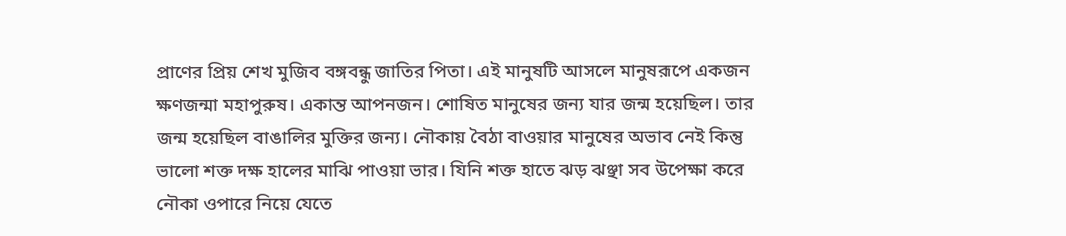প্রাণের প্রিয় শেখ মুজিব বঙ্গবন্ধু জাতির পিতা। এই মানুষটি আসলে মানুষরূপে একজন ক্ষণজন্মা মহাপুরুষ। একান্ত আপনজন। শোষিত মানুষের জন্য যার জন্ম হয়েছিল। তার জন্ম হয়েছিল বাঙালির মুক্তির জন্য। নৌকায় বৈঠা বাওয়ার মানুষের অভাব নেই কিন্তু ভালো শক্ত দক্ষ হালের মাঝি পাওয়া ভার। যিনি শক্ত হাতে ঝড় ঝঞ্ছা সব উপেক্ষা করে নৌকা ওপারে নিয়ে যেতে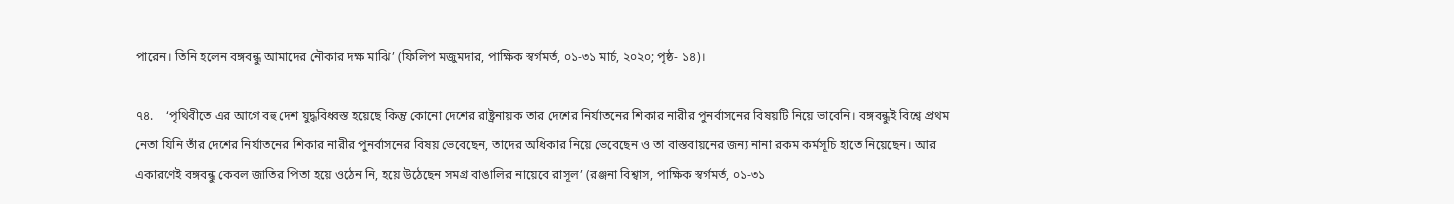পারেন। তিনি হলেন বঙ্গবন্ধু আমাদের নৌকার দক্ষ মাঝি’ (ফিলিপ মজুমদার, পাক্ষিক স্বর্গমর্ত, ০১-৩১ মার্চ, ২০২০; পৃষ্ঠ- ১৪)।

৭৪.    ‘পৃথিবীতে এর আগে বহু দেশ যুদ্ধবিধ্বস্ত হয়েছে কিন্তু কোনো দেশের রাষ্ট্রনায়ক তার দেশের নির্যাতনের শিকার নারীর পুনর্বাসনের বিষয়টি নিয়ে ভাবেনি। বঙ্গবন্ধুই বিশ্বে প্রথম নেতা যিনি তাঁর দেশের নির্যাতনের শিকার নারীর পুনর্বাসনের বিষয় ভেবেছেন, তাদের অধিকার নিয়ে ভেবেছেন ও তা বাস্তবায়নের জন্য নানা রকম কর্মসূচি হাতে নিয়েছেন। আর একারণেই বঙ্গবন্ধু কেবল জাতির পিতা হয়ে ওঠেন নি, হয়ে উঠেছেন সমগ্র বাঙালির নায়েবে রাসূল’ (রঞ্জনা বিশ্বাস, পাক্ষিক স্বর্গমর্ত, ০১-৩১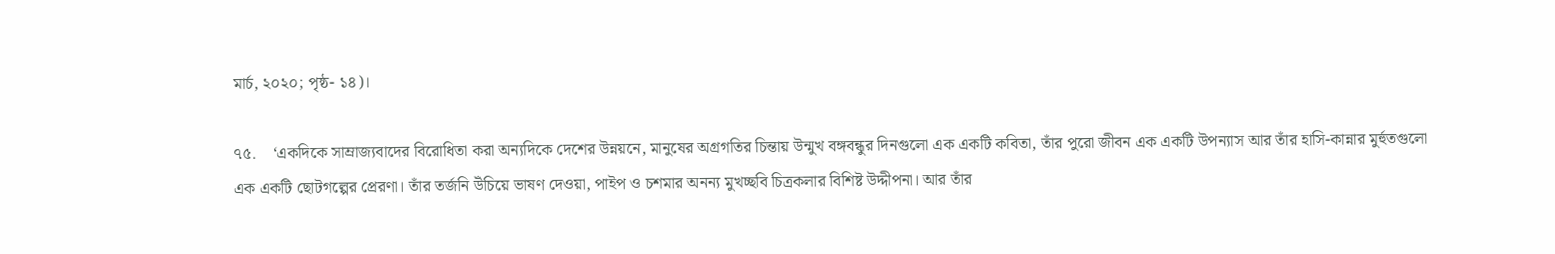মার্চ, ২০২০; পৃষ্ঠ- ১৪)।

৭৫.    ‘একদিকে সাম্রাজ্যবাদের বিরোধিতা করা অন্যদিকে দেশের উন্নয়নে, মানুষের অগ্রগতির চিন্তায় উন্মুখ বঙ্গবন্ধুর দিনগুলো এক একটি কবিতা, তাঁর পুরো জীবন এক একটি উপন্যাস আর তাঁর হাসি-কান্নার মুর্হুতগুলো এক একটি ছোটগল্পের প্রেরণা। তাঁর তর্জনি উঁচিয়ে ভাষণ দেওয়া, পাইপ ও চশমার অনন্য মুখচ্ছবি চিত্রকলার বিশিষ্ট উদ্দীপনা। আর তাঁর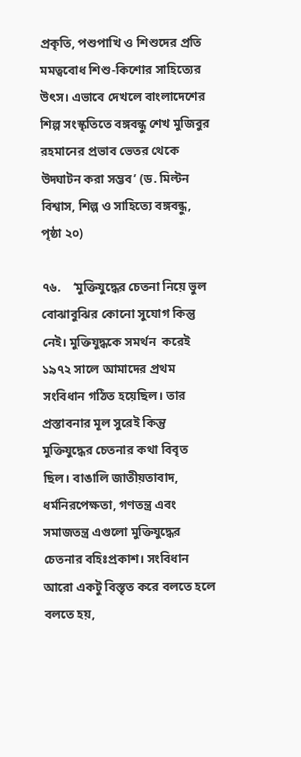প্রকৃতি, পশুপাখি ও শিশুদের প্রতি মমত্ববোধ শিশু-কিশোর সাহিত্যের উৎস। এভাবে দেখলে বাংলাদেশের শিল্প সংস্কৃতিতে বঙ্গবন্ধু শেখ মুজিবুর রহমানের প্রভাব ভেতর থেকে উদ্ঘাটন করা সম্ভব’ (ড. মিল্টন বিশ্বাস, শিল্প ও সাহিত্যে বঙ্গবন্ধু, পৃষ্ঠা ২০)

৭৬.    ‘মুক্তিযুদ্ধের চেতনা নিয়ে ভুল বোঝাবুঝির কোনো সুযোগ কিন্তু নেই। মুক্তিযুদ্ধকে সমর্থন  করেই ১৯৭২ সালে আমাদের প্রথম সংবিধান গঠিত হয়েছিল। তার প্রস্তাবনার মূল সুরেই কিন্তু মুক্তিযুদ্ধের চেতনার কথা বিবৃত ছিল। বাঙালি জাতীয়তাবাদ, ধর্মনিরপেক্ষতা, গণতন্ত্র এবং সমাজতন্ত্র এগুলো মুক্তিযুদ্ধের চেতনার বহিঃপ্রকাশ। সংবিধান আরো একটু বিস্তৃত করে বলতে হলে বলতে হয়,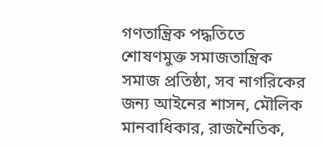গণতান্ত্রিক পদ্ধতিতে শোষণমুক্ত সমাজতান্ত্রিক সমাজ প্রতিষ্ঠা, সব নাগরিকের জন্য আইনের শাসন, মৌলিক মানবাধিকার, রাজনৈতিক,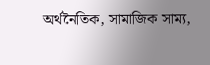অর্থনৈতিক, সামাজিক সাম্য,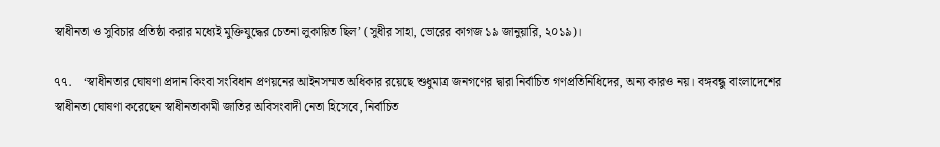স্বাধীনতা ও সুবিচার প্রতিষ্ঠা করার মধ্যেই মুক্তিযুদ্ধের চেতনা লুকায়িত ছিল’ (সুধীর সাহা, ভোরের কাগজ ১৯ জানুয়ারি, ২০১৯)।

৭৭.    ‘স্বাধীনতার ঘোষণা প্রদান কিংবা সংবিধান প্রণয়নের আইনসম্মত অধিকার রয়েছে শুধুমাত্র জনগণের দ্বারা নির্বাচিত গণপ্রতিনিধিদের, অন্য কারও নয়। বঙ্গবন্ধু বাংলাদেশের স্বাধীনতা ঘোষণা করেছেন স্বাধীনতাকামী জাতির অবিসংবাদী নেতা হিসেবে, নির্বাচিত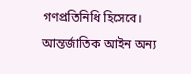গণপ্রতিনিধি হিসেবে। আন্তর্জাতিক আইন অন্য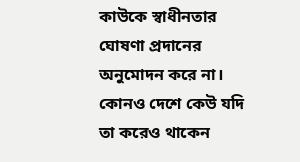কাউকে স্বাধীনতার ঘোষণা প্রদানের অনুমোদন করে না। কোনও দেশে কেউ যদি তা করেও থাকেন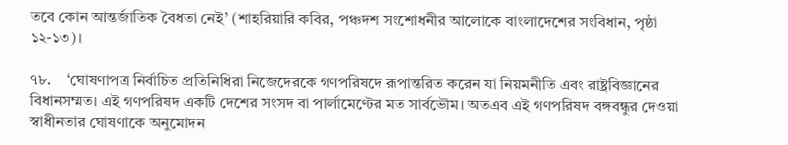তবে কোন আন্তর্জাতিক বৈধতা নেই’ (শাহরিয়ারি কবির, পঞ্চদশ সংশোধনীর আলোকে বাংলাদেশের সংবিধান, পৃষ্ঠা ১২-১৩)।

৭৮.    ‘ঘোষণাপত্র নির্বাচিত প্রতিনিধিরা নিজেদেরকে গণপরিষদে রূপান্তরিত করেন যা নিয়মনীতি এবং রাষ্ট্রবিজ্ঞানের বিধানসম্মত। এই গণপরিষদ একটি দেশের সংসদ বা পার্লামেণ্টের মত সার্বভৌম। অতএব এই গণপরিষদ বঙ্গবন্ধুর দেওয়া স্বাধীনতার ঘোষণাকে অনুমোদন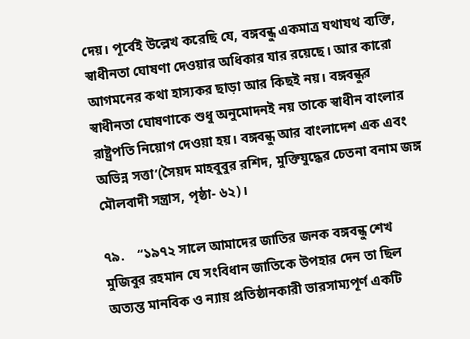দেয়। পূর্বেই উল্লেখ করেছি যে, বঙ্গবন্ধু একমাত্র যথাযথ ব্যক্তি, স্বাধীনতা ঘোষণা দেওয়ার অধিকার যার রয়েছে। আর কারো আগমনের কথা হাস্যকর ছাড়া আর কিছই নয়। বঙ্গবন্ধুর স্বাধীনতা ঘোষণাকে শুধু অনুমোদনই নয় তাকে স্বাধীন বাংলার রাষ্ট্রপতি নিয়োগ দেওয়া হয়। বঙ্গবন্ধু আর বাংলাদেশ এক এবং অভিন্ন সত্তা’(সৈয়দ মাহবুবুর রশিদ, মুক্তিযুদ্ধের চেতনা বনাম জঙ্গ মৌলবাদী সন্ত্রাস, পৃষ্ঠা- ৬২)।

৭৯.    “১৯৭২ সালে আমাদের জাতির জনক বঙ্গবন্ধু শেখ মুজিবুর রহমান যে সংবিধান জাতিকে উপহার দেন তা ছিল অত্যন্ত মানবিক ও ন্যায় প্রতিষ্ঠানকারী ভারসাম্যপূর্ণ একটি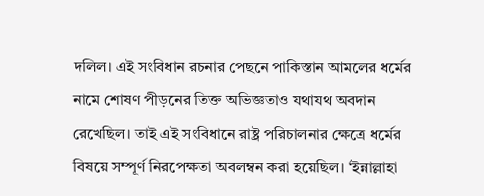দলিল। এই সংবিধান রচনার পেছনে পাকিস্তান আমলের ধর্মের নামে শোষণ পীড়নের তিক্ত অভিজ্ঞতাও যথাযথ অবদান রেখেছিল। তাই এই সংবিধানে রাষ্ট্র পরিচালনার ক্ষেত্রে ধর্মের বিষয়ে সম্পূর্ণ নিরপেক্ষতা অবলম্বন করা হয়েছিল। ‘ইন্নাল্লাহা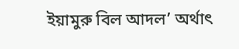ইয়ামুরু বিল আদল’ অর্থাৎ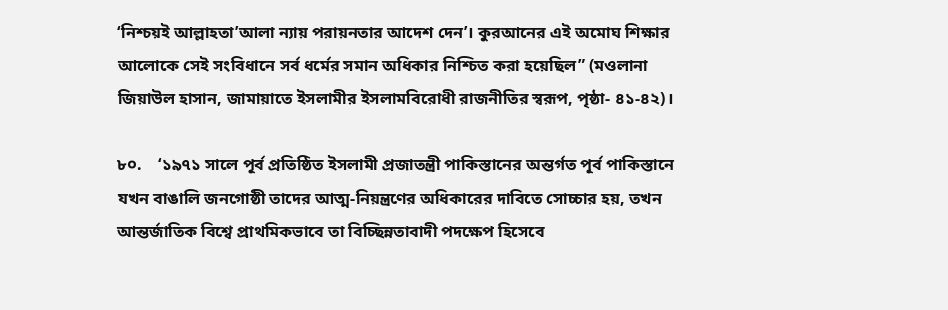‘নিশ্চয়ই আল্লাহতা’আলা ন্যায় পরায়নতার আদেশ দেন’। কুরআনের এই অমোঘ শিক্ষার আলোকে সেই সংবিধানে সর্ব ধর্মের সমান অধিকার নিশ্চিত করা হয়েছিল” (মওলানা জিয়াউল হাসান, জামায়াতে ইসলামীর ইসলামবিরোধী রাজনীতির স্বরূপ, পৃষ্ঠা- ৪১-৪২)।

৮০.    ‘১৯৭১ সালে পূর্ব প্রতিষ্ঠিত ইসলামী প্রজাতন্ত্রী পাকিস্তানের অন্তর্গত পূর্ব পাকিস্তানে যখন বাঙালি জনগোষ্ঠী তাদের আত্ম-নিয়ন্ত্রণের অধিকারের দাবিতে সোচ্চার হয়, তখন আন্তর্জাতিক বিশ্বে প্রাথমিকভাবে তা বিচ্ছিন্নতাবাদী পদক্ষেপ হিসেবে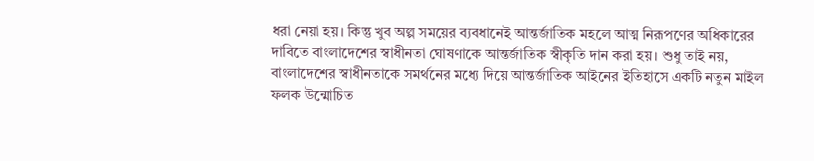ধরা নেয়া হয়। কিন্তু খুব অল্প সময়ের ব্যবধানেই আন্তর্জাতিক মহলে আত্ম নিরূপণের অধিকারের দাবিতে বাংলাদেশের স্বাধীনতা ঘোষণাকে আন্তর্জাতিক স্বীকৃতি দান করা হয়। শুধু তাই নয়, বাংলাদেশের স্বাধীনতাকে সমর্থনের মধ্যে দিয়ে আন্তর্জাতিক আইনের ইতিহাসে একটি নতুন মাইল ফলক উন্মোচিত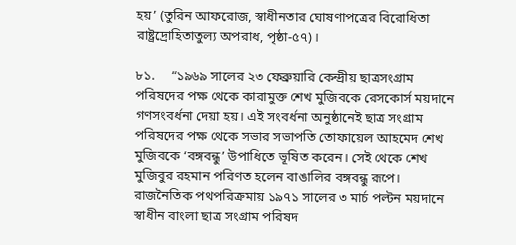হয়’ (তুরিন আফরোজ, স্বাধীনতার ঘোষণাপত্রের বিরোধিতা রাষ্ট্রদ্রোহিতাতুল্য অপরাধ, পৃষ্ঠা-৫৭)।

৮১.     “১৯৬৯ সালের ২৩ ফেব্রুয়ারি কেন্দ্রীয় ছাত্রসংগ্রাম পরিষদের পক্ষ থেকে কারামুক্ত শেখ মুজিবকে রেসকোর্স ময়দানে গণসংবর্ধনা দেয়া হয়। এই সংবর্ধনা অনুষ্ঠানেই ছাত্র সংগ্রাম পরিষদের পক্ষ থেকে সভার সভাপতি তোফায়েল আহমেদ শেখ মুজিবকে ‘বঙ্গবন্ধু’ উপাধিতে ভূষিত করেন। সেই থেকে শেখ মুজিবুর রহমান পরিণত হলেন বাঙালির বঙ্গবন্ধু রূপে। রাজনৈতিক পথপরিক্রমায় ১৯৭১ সালের ৩ মার্চ পল্টন ময়দানে স্বাধীন বাংলা ছাত্র সংগ্রাম পরিষদ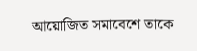আয়োজিত সমাবেশে তাকে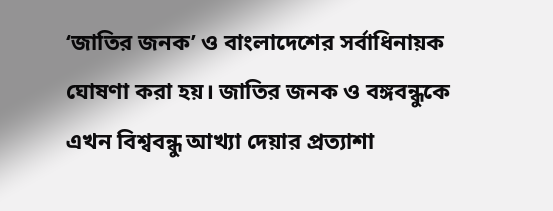‘জাতির জনক’ ও বাংলাদেশের সর্বাধিনায়ক ঘোষণা করা হয়। জাতির জনক ও বঙ্গবন্ধুকে এখন বিশ্ববন্ধু আখ্যা দেয়ার প্রত্যাশা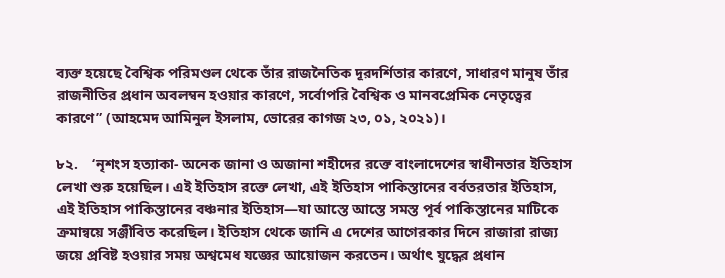ব্যক্ত হয়েছে বৈশ্বিক পরিমণ্ডল থেকে তাঁর রাজনৈতিক দূরদর্শিতার কারণে, সাধারণ মানুষ তাঁর রাজনীতির প্রধান অবলম্বন হওয়ার কারণে, সর্বোপরি বৈশ্বিক ও মানবপ্রেমিক নেতৃত্বের কারণে” (আহমেদ আমিনুল ইসলাম, ভোরের কাগজ ২৩, ০১, ২০২১)।

৮২.    ‘নৃশংস হত্যাকা- অনেক জানা ও অজানা শহীদের রক্তে বাংলাদেশের স্বাধীনতার ইতিহাস লেখা শুরু হয়েছিল। এই ইতিহাস রক্তে লেখা, এই ইতিহাস পাকিস্তানের বর্বতরতার ইতিহাস, এই ইতিহাস পাকিস্তানের বঞ্চনার ইতিহাস—যা আস্তে আস্তে সমস্ত পূর্ব পাকিস্তানের মাটিকে ক্রমান্বয়ে সঞ্জীবিত করেছিল। ইতিহাস থেকে জানি এ দেশের আগেরকার দিনে রাজারা রাজ্য জয়ে প্রবিষ্ট হওয়ার সময় অশ্বমেধ যজ্ঞের আয়োজন করতেন। অর্থাৎ যুদ্ধের প্রধান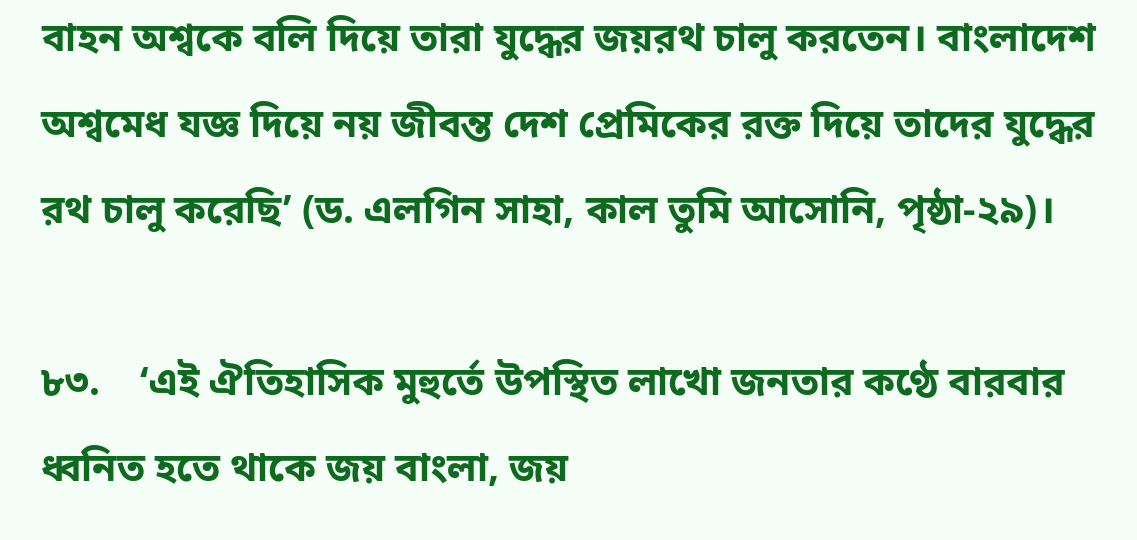বাহন অশ্বকে বলি দিয়ে তারা যুদ্ধের জয়রথ চালু করতেন। বাংলাদেশ অশ্বমেধ যজ্ঞ দিয়ে নয় জীবন্ত দেশ প্রেমিকের রক্ত দিয়ে তাদের যুদ্ধের রথ চালু করেছি’ (ড. এলগিন সাহা, কাল তুমি আসোনি, পৃষ্ঠা-২৯)।

৮৩.    ‘এই ঐতিহাসিক মুহুর্তে উপস্থিত লাখো জনতার কণ্ঠে বারবার ধ্বনিত হতে থাকে জয় বাংলা, জয়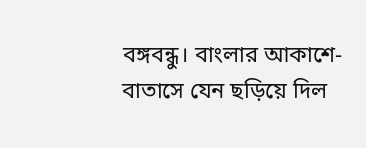বঙ্গবন্ধু। বাংলার আকাশে-বাতাসে যেন ছড়িয়ে দিল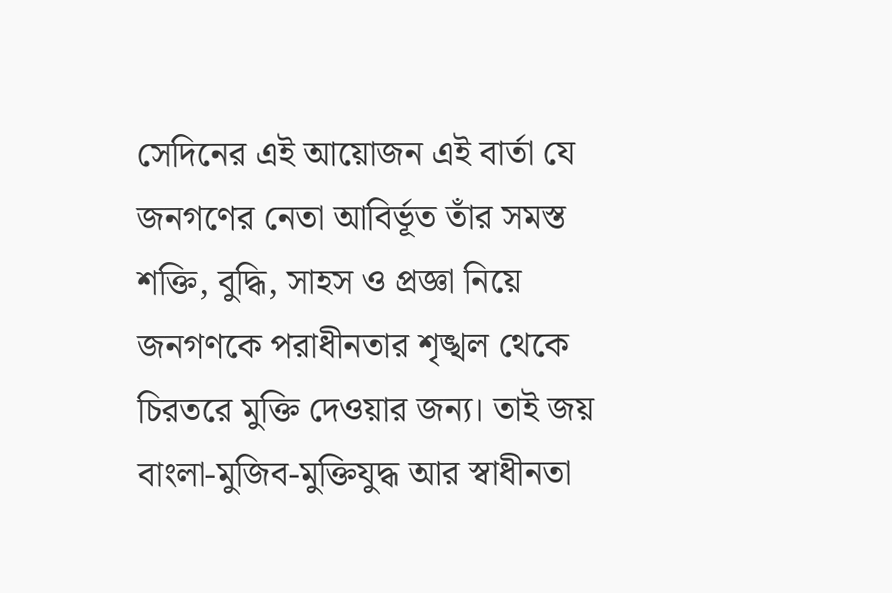সেদিনের এই আয়োজন এই বার্তা যে জনগণের নেতা আবির্ভূত তাঁর সমস্ত শক্তি, বুদ্ধি, সাহস ও প্রজ্ঞা নিয়ে জনগণকে পরাধীনতার শৃঙ্খল থেকে চিরতরে মুক্তি দেওয়ার জন্য। তাই জয় বাংলা-মুজিব-মুক্তিযুদ্ধ আর স্বাধীনতা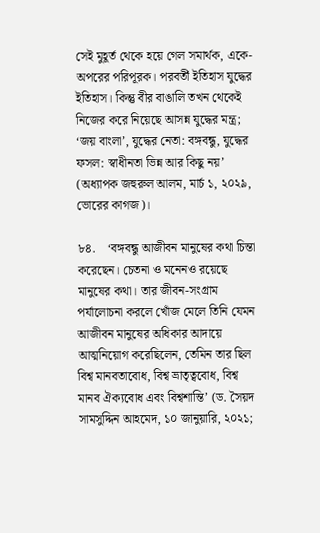সেই মুহূর্ত থেকে হয়ে গেল সমার্থক, একে-অপরের পরিপূরক। পরবর্তী ইতিহাস যুদ্ধের ইতিহাস। কিন্তু বীর বাঙালি তখন থেকেই নিজের করে নিয়েছে আসন্ন যুদ্ধের মন্ত্র; ‘জয় বাংলা’, যুদ্ধের নেতা: বঙ্গবন্ধু, যুদ্ধের ফসল: স্বাধীনতা ভিন্ন আর কিছু নয়’ (অধ্যাপক জহুরুল আলম, মার্চ ১, ২০২৯, ভোরের কাগজ)।

৮৪.    ‘বঙ্গবন্ধু আজীবন মানুষের কথা চিন্তা করেছেন। চেতনা ও মনেনও রয়েছে মানুষের কথা। তার জীবন-সংগ্রাম পর্যালোচনা করলে খোঁজ মেলে তিনি যেমন আজীবন মানুষের অধিকার আদায়ে আত্মনিয়োগ করেছিলেন, তেমিন তার ছিল বিশ্ব মানবতাবোধ, বিশ্ব ভ্রাতৃত্ববোধ, বিশ্ব মানব ঐক্যবোধ এবং বিশ্বশান্তি’ (ড. সৈয়দ সামসুদ্দিন আহমেদ, ১০ জানুয়ারি, ২০২১;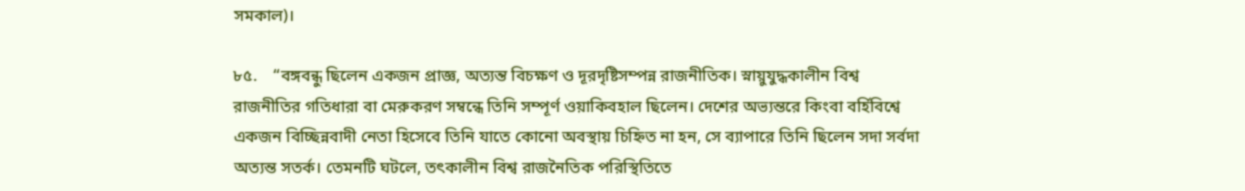সমকাল)।

৮৫.    “বঙ্গবন্ধু ছিলেন একজন প্রাজ্ঞ, অত্যন্ত বিচক্ষণ ও দূরদৃষ্টিসম্পন্ন রাজনীতিক। স্নায়ুযুদ্ধকালীন বিশ্ব রাজনীতির গতিধারা বা মেরুকরণ সম্বন্ধে তিনি সম্পূর্ণ ওয়াকিবহাল ছিলেন। দেশের অভ্যন্তরে কিংবা বর্হিবিশ্বে একজন বিচ্ছিন্নবাদী নেতা হিসেবে তিনি যাতে কোনো অবস্থায় চিহ্নিত না হন, সে ব্যাপারে তিনি ছিলেন সদা সর্বদা অত্যন্ত সতর্ক। তেমনটি ঘটলে, তৎকালীন বিশ্ব রাজনৈতিক পরিস্থিতিতে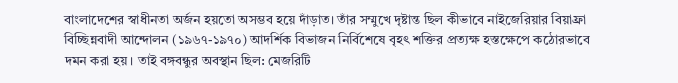বাংলাদেশের স্বাধীনতা অর্জন হয়তো অসম্ভব হয়ে দাঁড়াত। তাঁর সম্মুখে দৃষ্টান্ত ছিল কীভাবে নাইজেরিয়ার বিয়াফ্রা বিচ্ছিন্নবাদী আন্দোলন (১৯৬৭-১৯৭০) আদর্শিক বিভাজন নির্বিশেষে বৃহৎ শক্তির প্রত্যক্ষ হস্তক্ষেপে কঠোরভাবে দমন করা হয়। তাই বঙ্গবন্ধুর অবস্থান ছিল: মেজরিটি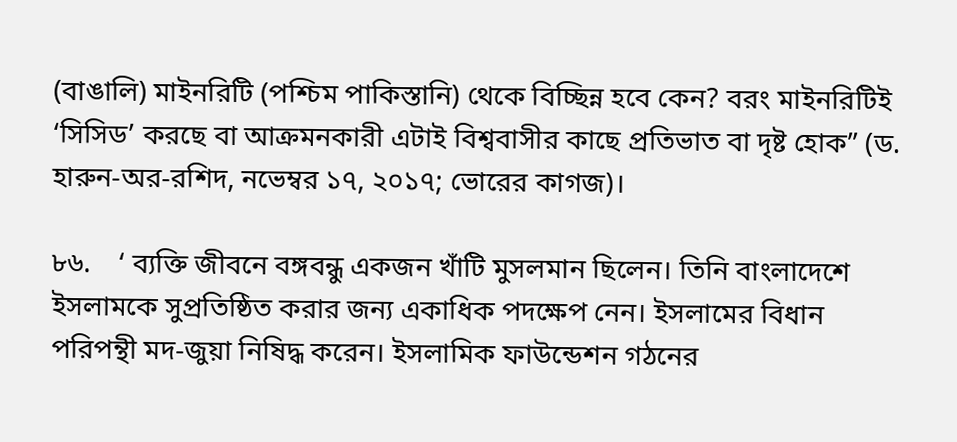(বাঙালি) মাইনরিটি (পশ্চিম পাকিস্তানি) থেকে বিচ্ছিন্ন হবে কেন? বরং মাইনরিটিই ‘সিসিড’ করছে বা আক্রমনকারী এটাই বিশ্ববাসীর কাছে প্রতিভাত বা দৃষ্ট হোক” (ড. হারুন-অর-রশিদ, নভেম্বর ১৭, ২০১৭; ভোরের কাগজ)।

৮৬.    ‘ ব্যক্তি জীবনে বঙ্গবন্ধু একজন খাঁটি মুসলমান ছিলেন। তিনি বাংলাদেশে ইসলামকে সুপ্রতিষ্ঠিত করার জন্য একাধিক পদক্ষেপ নেন। ইসলামের বিধান পরিপন্থী মদ-জুয়া নিষিদ্ধ করেন। ইসলামিক ফাউন্ডেশন গঠনের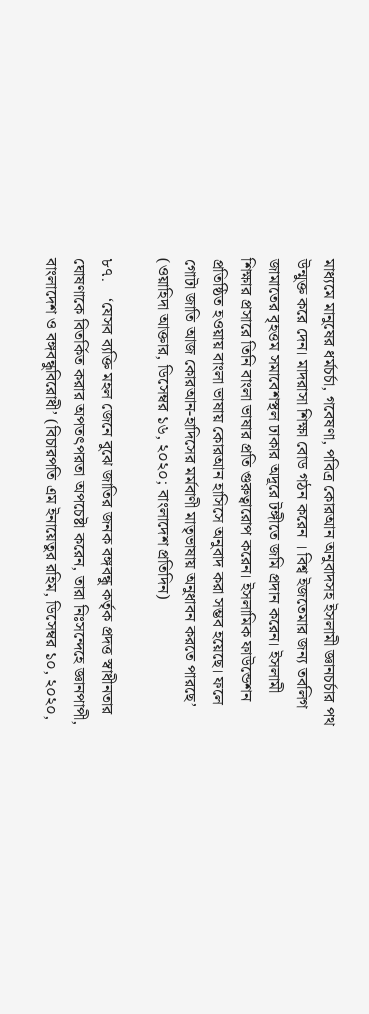মাধ্যমে মানুষের ধর্মচর্চা, গবেষণা, পবিত্র কোরআন অনুবাদসহ ইসলামী জ্ঞানচর্চার পথ উন্মুক্ত করে দেন। মাদরাসা শিক্ষা বোড গঠন করেন । বিশ্ব ইজতেমার জন্য তবলিগ জামাতের বৃহত্তম সমাবেশস্থল ঢাকার অদূরে টঙ্গীতে জমি প্রদান করেন। ইসলামী শিক্ষার প্রসারে তিনি বাংলা ভাষার প্রতি গুরুত্বারোপ করেন। ইসলামিক ফাউন্ডেশন প্রতিষ্ঠিত হওয়ায় বাংলা ভাষায় কোরআন হাসিসে অনুবাদ করা সম্ভব হয়েছে। ফলে গোটা জাতি আজ কোরআন-হাদিসের মর্মবাণী মাতৃভাষায় অনুধাবন করতে পারছে’ (ওয়াহিদা আক্তার, ডিসেম্বর ১৬, ২০২০; বাংলাদেশ প্রতিদিন)

৮৭.    ‘যেসব ব্যক্তি মহল জেনে বুঝে জাতির জনক বঙ্গবন্ধু কর্তৃক প্রদত্ত স্বাধীনতার ঘোষণাকে বিতর্কিত করার অপতৎপরতা অপচেষ্টা করেন, তারা নিঃসন্দেহে জ্ঞানপাপী, বাংলাদেশ ও বঙ্গবন্ধুবিরোধী’ (বিচারপতি এম ইনায়েতুর রহিম, ডিসেম্বর ১০, ২০২০,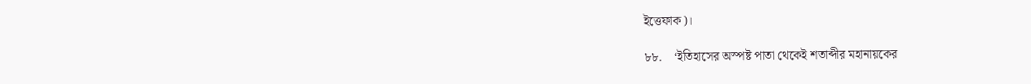ইত্তেফাক)।

৮৮.    ‘ইতিহাসের অস্পষ্ট পাতা থেকেই শতাব্দীর মহানায়কের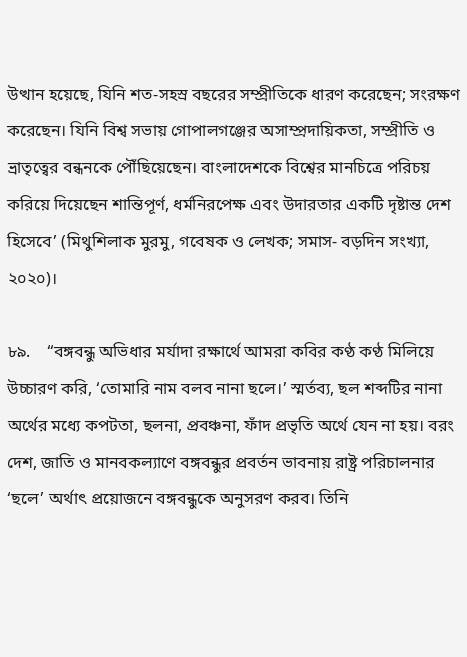উত্থান হয়েছে, যিনি শত-সহস্র বছরের সম্প্রীতিকে ধারণ করেছেন; সংরক্ষণ করেছেন। যিনি বিশ্ব সভায় গোপালগঞ্জের অসাম্প্রদায়িকতা, সম্প্রীতি ও ভ্রাতৃত্বের বন্ধনকে পৌঁছিয়েছেন। বাংলাদেশকে বিশ্বের মানচিত্রে পরিচয় করিয়ে দিয়েছেন শান্তিপূর্ণ, ধর্মনিরপেক্ষ এবং উদারতার একটি দৃষ্টান্ত দেশ হিসেবে’ (মিথুশিলাক মুরমু, গবেষক ও লেখক; সমাস- বড়দিন সংখ্যা, ২০২০)।

৮৯.    “বঙ্গবন্ধু অভিধার মর্যাদা রক্ষার্থে আমরা কবির কণ্ঠ কণ্ঠ মিলিয়ে উচ্চারণ করি, ‘তোমারি নাম বলব নানা ছলে।’ স্মর্তব্য, ছল শব্দটির নানা অর্থের মধ্যে কপটতা, ছলনা, প্রবঞ্চনা, ফাঁদ প্রভৃতি অর্থে যেন না হয়। বরং দেশ, জাতি ও মানবকল্যাণে বঙ্গবন্ধুর প্রবর্তন ভাবনায় রাষ্ট্র পরিচালনার ‘ছলে’ অর্থাৎ প্রয়োজনে বঙ্গবন্ধুকে অনুসরণ করব। তিনি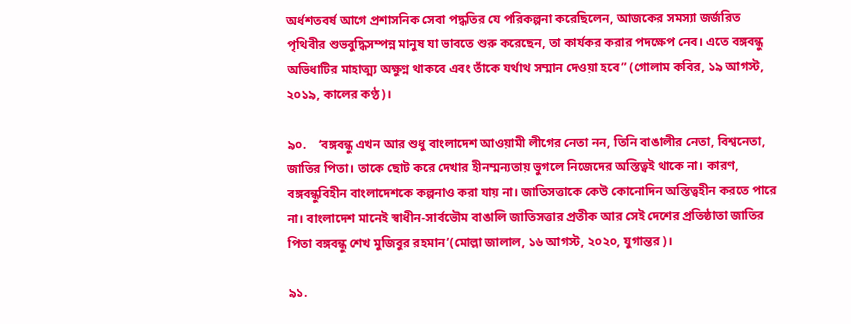অর্ধশতবর্ষ আগে প্রশাসনিক সেবা পদ্ধতির যে পরিকল্পনা করেছিলেন, আজকের সমস্যা জর্জরিত পৃথিবীর শুভবুদ্ধিসম্পন্ন মানুষ যা ভাবতে শুরু করেছেন, তা কার্যকর করার পদক্ষেপ নেব। এতে বঙ্গবন্ধু অভিধাটির মাহাত্ম্য অক্ষুণ্ন থাকবে এবং তাঁকে যর্থাথ সম্মান দেওয়া হবে” (গোলাম কবির, ১৯ আগস্ট, ২০১৯, কালের কণ্ঠ)।

৯০.    ‘বঙ্গবন্ধু এখন আর শুধু বাংলাদেশ আওয়ামী লীগের নেতা নন, তিনি বাঙালীর নেতা, বিশ্বনেতা, জাতির পিতা। তাকে ছোট করে দেখার হীনম্মন্যতায় ভুগলে নিজেদের অস্তিত্বই থাকে না। কারণ, বঙ্গবন্ধুবিহীন বাংলাদেশকে কল্পনাও করা যায় না। জাতিসত্তাকে কেউ কোনোদিন অস্তিত্বহীন করতে পারে না। বাংলাদেশ মানেই স্বাধীন-সার্বভৌম বাঙালি জাতিসত্তার প্রতীক আর সেই দেশের প্রতিষ্ঠাতা জাতির পিতা বঙ্গবন্ধু শেখ মুজিবুর রহমান’(মোল্লা জালাল, ১৬ আগস্ট, ২০২০, যুগান্তর)।

৯১.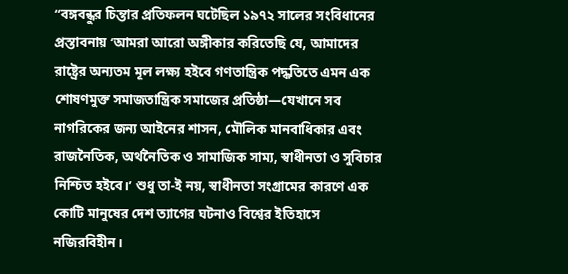“বঙ্গবন্ধুর চিন্তার প্রতিফলন ঘটেছিল ১৯৭২ সালের সংবিধানের প্রস্তাবনায় ‘আমরা আরো অঙ্গীকার করিতেছি যে, আমাদের রাষ্ট্রের অন্যতম মূল লক্ষ্য হইবে গণতান্ত্রিক পদ্ধতিতে এমন এক শোষণমুক্ত সমাজতান্ত্রিক সমাজের প্রতিষ্ঠা—যেখানে সব নাগরিকের জন্য আইনের শাসন, মৌলিক মানবাধিকার এবং রাজনৈতিক, অর্থনৈতিক ও সামাজিক সাম্য, স্বাধীনতা ও সুবিচার নিশ্চিত হইবে।’ শুধু তা-ই নয়, স্বাধীনতা সংগ্রামের কারণে এক কোটি মানুষের দেশ ত্যাগের ঘটনাও বিশ্বের ইতিহাসে নজিরবিহীন।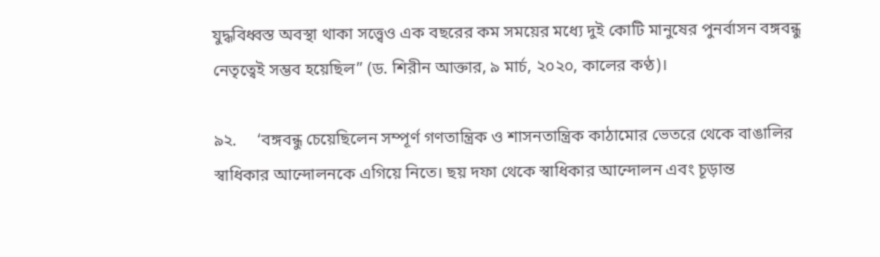যুদ্ধবিধ্বস্ত অবস্থা থাকা সত্ত্বেও এক বছরের কম সময়ের মধ্যে দুই কোটি মানুষের পুনর্বাসন বঙ্গবন্ধু নেতৃত্বেই সম্ভব হয়েছিল” (ড. শিরীন আক্তার, ৯ মার্চ, ২০২০, কালের কণ্ঠ)।

৯২.     ‘বঙ্গবন্ধু চেয়েছিলেন সম্পূর্ণ গণতান্ত্রিক ও শাসনতান্ত্রিক কাঠামোর ভেতরে থেকে বাঙালির স্বাধিকার আন্দোলনকে এগিয়ে নিতে। ছয় দফা থেকে স্বাধিকার আন্দোলন এবং চূড়ান্ত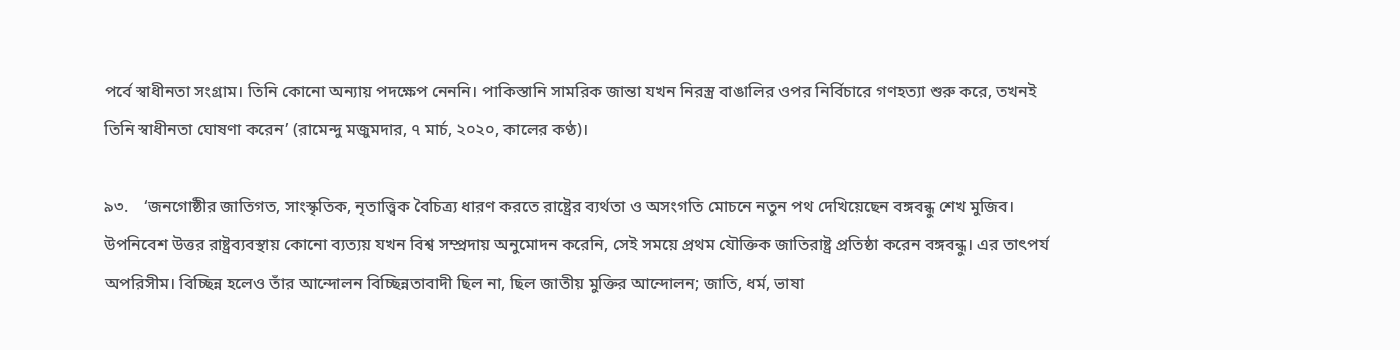পর্বে স্বাধীনতা সংগ্রাম। তিনি কোনো অন্যায় পদক্ষেপ নেননি। পাকিস্তানি সামরিক জান্তা যখন নিরস্ত্র বাঙালির ওপর নির্বিচারে গণহত্যা শুরু করে, তখনই তিনি স্বাধীনতা ঘোষণা করেন’ (রামেন্দু মজুমদার, ৭ মার্চ, ২০২০, কালের কণ্ঠ)।

৯৩.    ‘জনগোষ্ঠীর জাতিগত, সাংস্কৃতিক, নৃতাত্ত্বিক বৈচিত্র্য ধারণ করতে রাষ্ট্রের ব্যর্থতা ও অসংগতি মোচনে নতুন পথ দেখিয়েছেন বঙ্গবন্ধু শেখ মুজিব। উপনিবেশ উত্তর রাষ্ট্রব্যবস্থায় কোনো ব্যত্যয় যখন বিশ্ব সম্প্রদায় অনুমোদন করেনি, সেই সময়ে প্রথম যৌক্তিক জাতিরাষ্ট্র প্রতিষ্ঠা করেন বঙ্গবন্ধু। এর তাৎপর্য অপরিসীম। বিচ্ছিন্ন হলেও তাঁর আন্দোলন বিচ্ছিন্নতাবাদী ছিল না, ছিল জাতীয় মুক্তির আন্দোলন; জাতি, ধর্ম, ভাষা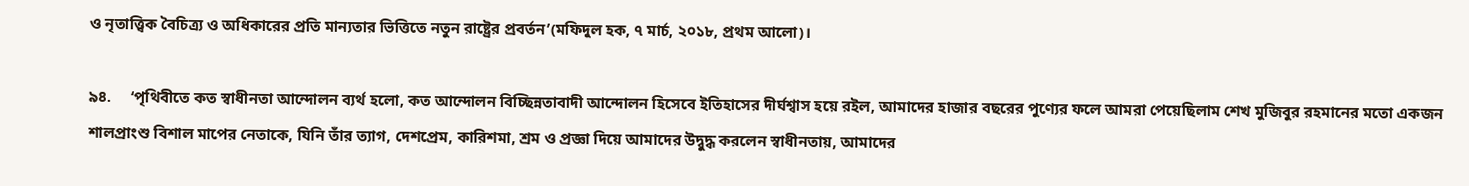ও নৃতাত্ত্বিক বৈচিত্র্য ও অধিকারের প্রতি মান্যতার ভিত্তিতে নতুন রাষ্ট্রের প্রবর্তন’(মফিদুল হক, ৭ মার্চ, ২০১৮, প্রথম আলো)।

৯৪.     ‘পৃথিবীতে কত স্বাধীনতা আন্দোলন ব্যর্থ হলো, কত আন্দোলন বিচ্ছিন্নতাবাদী আন্দোলন হিসেবে ইতিহাসের দীর্ঘশ্বাস হয়ে রইল, আমাদের হাজার বছরের পুণ্যের ফলে আমরা পেয়েছিলাম শেখ মুজিবুর রহমানের মতো একজন শালপ্রাংশু বিশাল মাপের নেতাকে, যিনি তাঁর ত্যাগ, দেশপ্রেম, কারিশমা, শ্রম ও প্রজ্ঞা দিয়ে আমাদের উদ্বুদ্ধ করলেন স্বাধীনতায়, আমাদের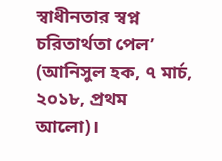স্বাধীনতার স্বপ্ন চরিতার্থতা পেল’ (আনিসুল হক, ৭ মার্চ, ২০১৮, প্রথম আলো)।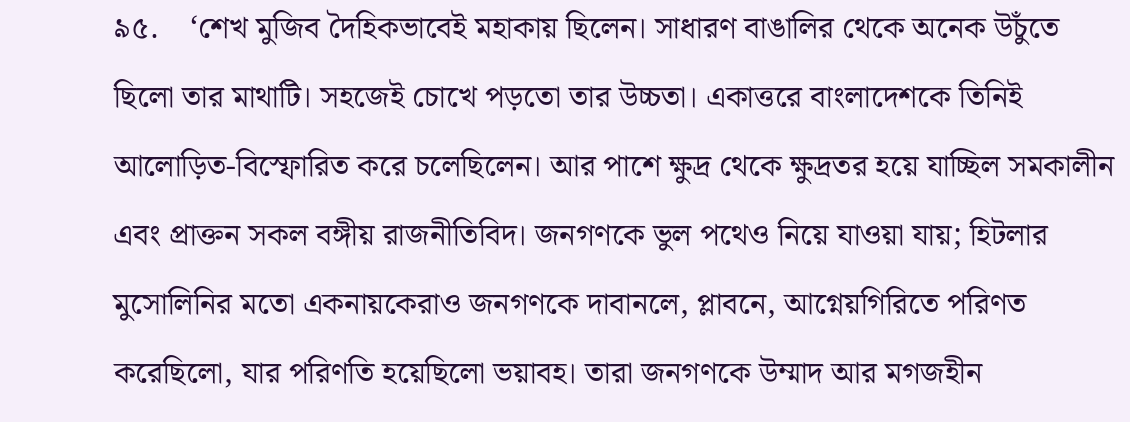৯৫.    ‘শেখ মুজিব দৈহিকভাবেই মহাকায় ছিলেন। সাধারণ বাঙালির থেকে অনেক উচুঁতে ছিলো তার মাথাটি। সহজেই চোখে পড়তো তার উচ্চতা। একাত্তরে বাংলাদেশকে তিনিই আলোড়িত-বিস্ফোরিত করে চলেছিলেন। আর পাশে ক্ষুদ্র থেকে ক্ষুদ্রতর হয়ে যাচ্ছিল সমকালীন এবং প্রাক্তন সকল বঙ্গীয় রাজনীতিবিদ। জনগণকে ভুল পথেও নিয়ে যাওয়া যায়; হিটলার মুসোলিনির মতো একনায়কেরাও জনগণকে দাবানলে, প্লাবনে, আগ্নেয়গিরিতে পরিণত করেছিলো, যার পরিণতি হয়েছিলো ভয়াবহ। তারা জনগণকে উম্মাদ আর মগজহীন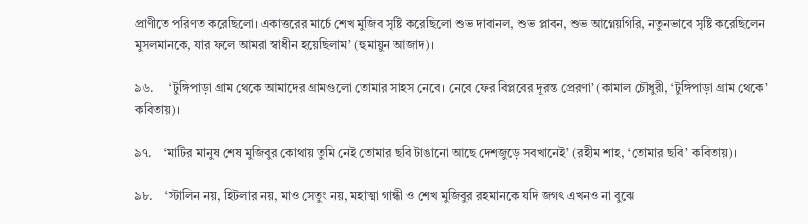প্রাণীতে পরিণত করেছিলো। একাত্তরের মার্চে শেখ মুজিব সৃষ্টি করেছিলো শুভ দাবানল, শুভ প্লাবন, শুভ আগ্নেয়গিরি, নতুনভাবে সৃষ্টি করেছিলেন মুসলমানকে, যার ফলে আমরা স্বাধীন হয়েছিলাম’ (হুমায়ুন আজাদ)।

৯৬.     ‘টুঙ্গিপাড়া গ্রাম থেকে আমাদের গ্রামগুলো তোমার সাহস নেবে। নেবে ফের বিপ্লবের দূরন্ত প্রেরণা’ (কামাল চৌধুরী, ‘টুঙ্গিপাড়া গ্রাম থেকে’ কবিতায়)।

৯৭.    ‘মাটির মানুষ শেষ মুজিবুর কোথায় তুমি নেই তোমার ছবি টাঙানো আছে দেশজুড়ে সবখানেই’ (রহীম শাহ, ‘তোমার ছবি’ কবিতায়)।

৯৮.    ‘স্টালিন নয়, হিটলার নয়, মাও সেতুং নয়, মহাত্মা গান্ধী ও শেখ মুজিবুর রহমানকে যদি জগৎ এখনও না বুঝে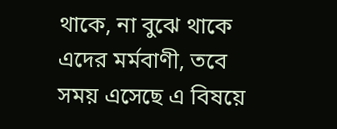থাকে, না বুঝে থাকে এদের মর্মবাণী, তবে সময় এসেছে এ বিষয়ে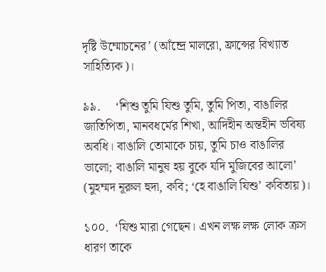দৃষ্টি উম্মোচনের’ (আঁন্দ্রে মালরো, ফ্রান্সের বিখ্যাত সাহিত্যিক)।

৯৯.     ‘শিশু তুমি যিশু তুমি, তুমি পিতা, বাঙালির জাতিপিতা, মানবধর্মের শিখা, আদিহীন অন্তহীন ভবিষ্য অবধি। বাঙালি তোমাকে চায়, তুমি চাও বাঙালির ভালো; বাঙালি মানুষ হয় বুকে যদি মুজিবের আলো’ (মুহম্মদ নূরুল হুদা, কবি; ‘হে বাঙালি যিশু’ কবিতায়)।

১০০.  ‘যিশু মারা গেছেন। এখন লক্ষ লক্ষ লোক ক্রস ধারণ তাকে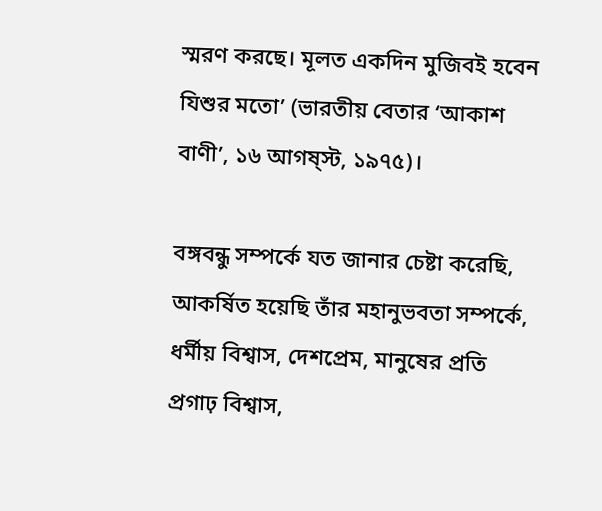স্মরণ করছে। মূলত একদিন মুজিবই হবেন যিশুর মতো’ (ভারতীয় বেতার ‘আকাশ বাণী’, ১৬ আগষ্স্ট, ১৯৭৫)।

বঙ্গবন্ধু সম্পর্কে যত জানার চেষ্টা করেছি, আকর্ষিত হয়েছি তাঁর মহানুভবতা সম্পর্কে, ধর্মীয় বিশ্বাস, দেশপ্রেম, মানুষের প্রতি প্রগাঢ় বিশ্বাস,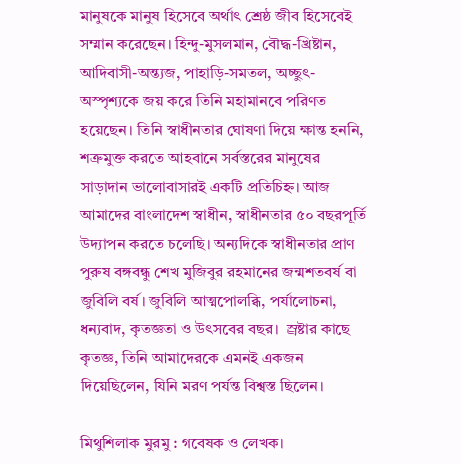মানুষকে মানুষ হিসেবে অর্থাৎ শ্রেষ্ঠ জীব হিসেবেই সম্মান করেছেন। হিন্দু-মুসলমান, বৌদ্ধ-খ্রিষ্টান, আদিবাসী-অন্ত্যজ, পাহাড়ি-সমতল, অচ্ছুৎ-অস্পৃশ্যকে জয় করে তিনি মহামানবে পরিণত হয়েছেন। তিনি স্বাধীনতার ঘোষণা দিয়ে ক্ষান্ত হননি, শত্রুমুক্ত করতে আহবানে সর্বস্তরের মানুষের সাড়াদান ভালোবাসারই একটি প্রতিচিহ্ন। আজ আমাদের বাংলাদেশ স্বাধীন, স্বাধীনতার ৫০ বছরপূর্তি উদ্যাপন করতে চলেছি। অন্যদিকে স্বাধীনতার প্রাণ পুরুষ বঙ্গবন্ধু শেখ মুজিবুর রহমানের জন্মশতবর্ষ বা জুবিলি বর্ষ। জুবিলি আত্মপোলব্ধি, পর্যালোচনা, ধন্যবাদ, কৃতজ্ঞতা ও উৎসবের বছর।  স্র্রষ্টার কাছে কৃতজ্ঞ, তিনি আমাদেরকে এমনই একজন দিয়েছিলেন, যিনি মরণ পর্যন্ত বিশ্বস্ত ছিলেন।

মিথুশিলাক মুরমু : গবেষক ও লেখক।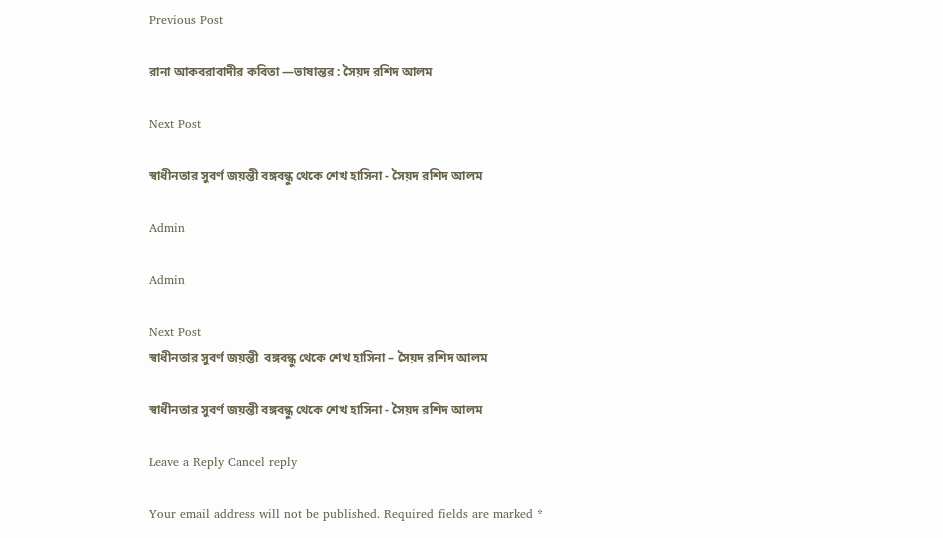Previous Post

রানা আকবরাবাদীর কবিতা —ভাষান্তর : সৈয়দ রশিদ আলম

Next Post

স্বাধীনতার সুবর্ণ জয়ন্তী বঙ্গবন্ধু থেকে শেখ হাসিনা - সৈয়দ রশিদ আলম

Admin

Admin

Next Post
স্বাধীনতার সুবর্ণ জয়ন্তী  বঙ্গবন্ধু থেকে শেখ হাসিনা – সৈয়দ রশিদ আলম

স্বাধীনতার সুবর্ণ জয়ন্তী বঙ্গবন্ধু থেকে শেখ হাসিনা - সৈয়দ রশিদ আলম

Leave a Reply Cancel reply

Your email address will not be published. Required fields are marked *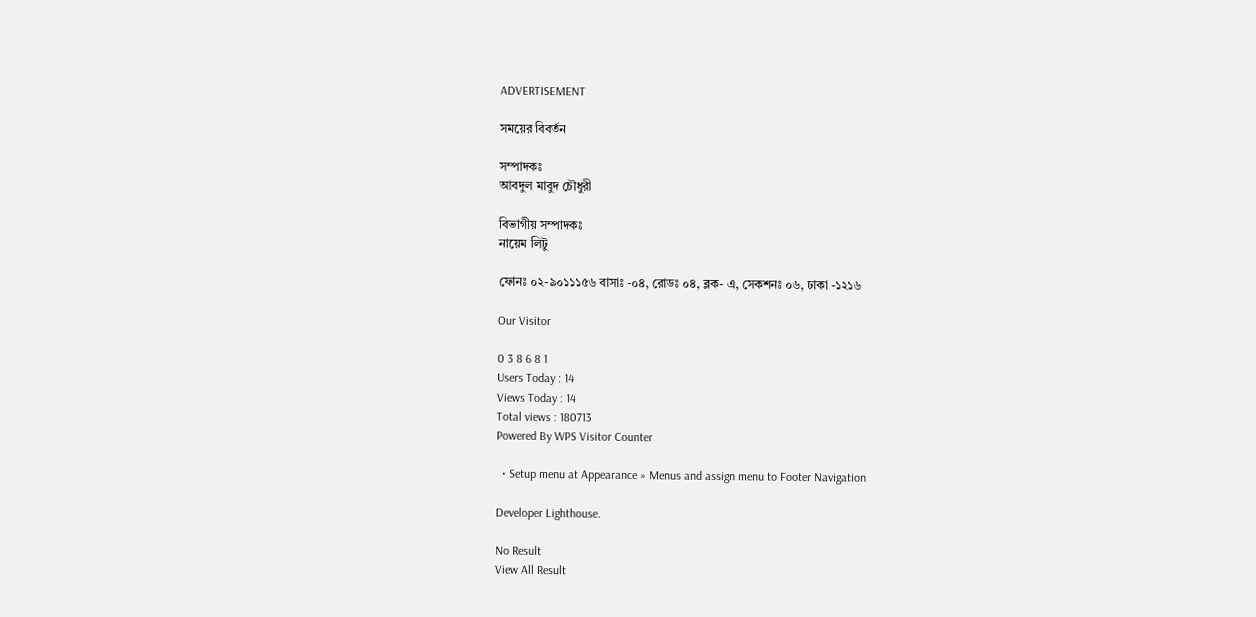ADVERTISEMENT

সময়ের বিবর্তন

সম্পাদকঃ
আবদুল মাবুদ চৌধুরী

বিভাগীয় সম্পাদকঃ
নায়েম লিটু

ফোনঃ ০২-৯০১১১৫৬ বাসাঃ -০৪, রোডঃ ০৪, ব্লক- এ, সেকশনঃ ০৬, ঢাকা -১২১৬

Our Visitor

0 3 8 6 8 1
Users Today : 14
Views Today : 14
Total views : 180713
Powered By WPS Visitor Counter

  • Setup menu at Appearance » Menus and assign menu to Footer Navigation

Developer Lighthouse.

No Result
View All Result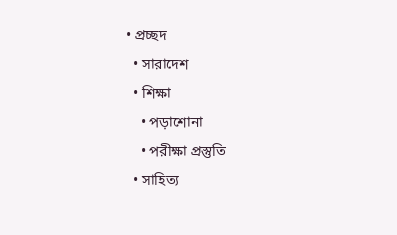• প্রচ্ছদ
  • সারাদেশ
  • শিক্ষা
    • পড়াশোনা
    • পরীক্ষা প্রস্তুতি
  • সাহিত্য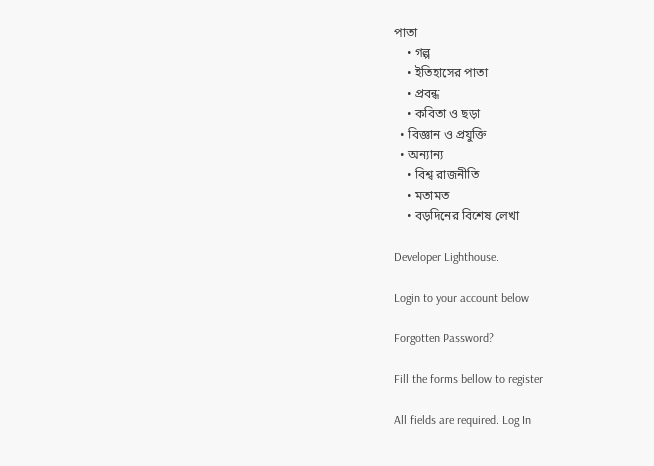পাতা
    • গল্প
    • ইতিহাসের পাতা
    • প্রবন্ধ
    • কবিতা ও ছড়া
  • বিজ্ঞান ও প্রযুক্তি
  • অন্যান্য
    • বিশ্ব রাজনীতি
    • মতামত
    • বড়দিনের বিশেষ লেখা

Developer Lighthouse.

Login to your account below

Forgotten Password?

Fill the forms bellow to register

All fields are required. Log In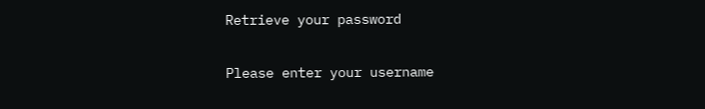Retrieve your password

Please enter your username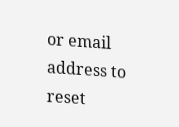or email address to reset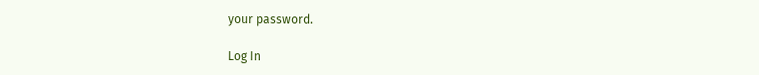your password.

Log In